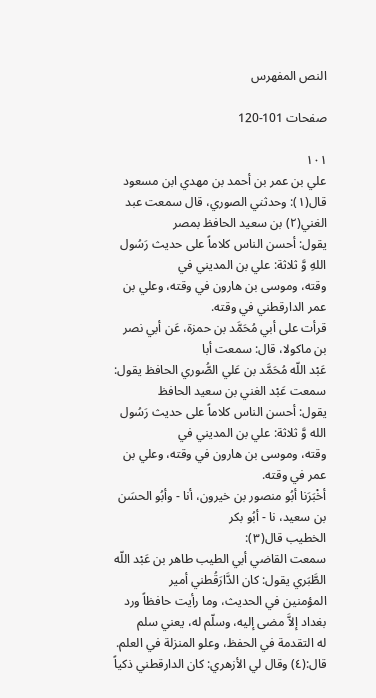النص المفهرس

صفحات 101-120

١٠١
علي بن عمر بن أحمد بن مهدي ابن مسعود
قال(١): وحدثني الصوري، قال سمعت عبد الغني(٢) بن سعيد الحافظ بمصر
يقول: أحسن الناس كلاماً على حديث رَسُول اللهِ وَّ ثلاثة: علي بن المديني في
وقته، وموسى بن هارون في وقته، وعلي بن عمر الدارقطني في وقته.
قرأت على أبي مُحَمَّد بن حمزة، عَن أبي نصر بن ماكولا، قال: سمعت أبا
عَبْد اللّه مُحَمَّد بن عَلي الصُّوري الحافظ يقول: سمعت عَبْد الغني بن سعيد الحافظ
يقول: أحسن الناس كلاماً على حديث رَسُول الله وَّ ثلاثة: علي بن المديني في
وقته، وموسى بن هارون في وقته، وعلي بن عمر في وقته.
أخْبَرَنا أبُو منصور بن خيرون، أنا - وأبُو الحسَن بن سعيد، نا - أبُو بكر
الخطيب قال(٣):
سمعت القاضي أبي الطيب طاهر بن عَبْد اللّه الطَّبَري يقول: كان الدَّارَقُطني أمير
المؤمنين في الحديث، وما رأيت حافظاً ورد بغداد إلاَّ مضى إليه، وسلّم له، يعني سلم
له التقدمة في الحفظ، وعلو المنزلة في العلم.
قال:(٤) وقال لي الأزهري: كان الدارقطني ذكياً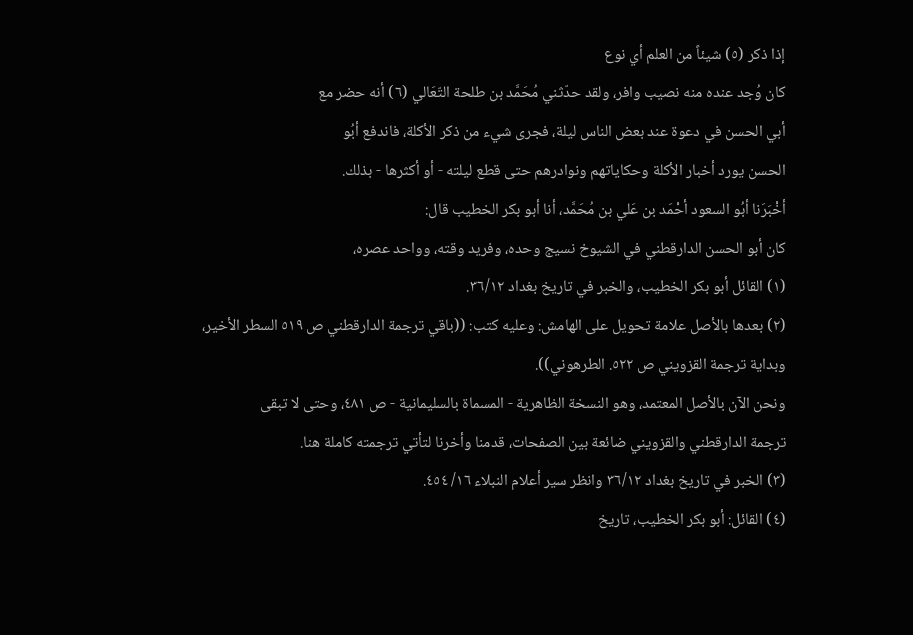إذا ذكر (٥) شيئاً من العلم أي نوع
كان وُجد عنده منه نصيب وافر، ولقد حدّثني مُحَمَّد بن طلحة التّعَالي (٦) أنه حضر مع
أبي الحسن في دعوة عند بعض الناس ليلة، فجرى شيء من ذكر الأكلة، فاندفع أبُو
الحسن يورد أخبار الأكلة وحكاياتهم ونوادرهم حتى قطع ليلته - أو أكثرها - بذلك.
أخْبَرَنا أبُو السعود أحْمَد بن عَلي بن مُحَمَّد، أنا أبو بكر الخطيب قال:
كان أبو الحسن الدارقطني في الشیوخ نسيج وحده، وفريد وقته، وواحد عصره،
(١) القائل أبو بكر الخطيب، والخبر في تاريخ بغداد ٣٦/١٢.
(٢) بعدها بالأصل علامة تحويل على الهامش: وعليه كتب: ((باقي ترجمة الدارقطني ص ٥١٩ السطر الأخير،
وبداية ترجمة القزويني ص ٥٢٢. الطرهوني)).
ونحن الآن بالأصل المعتمد، وهو النسخة الظاهرية - المسماة بالسليمانية - ص ٤٨١، وحتى لا تبقى
ترجمة الدارقطني والقزويني ضائعة بين الصفحات، قدمنا وأخرنا لتأتي ترجمته كاملة هنا.
(٣) الخبر في تاريخ بغداد ٣٦/١٢ وانظر سير أعلام النبلاء ١٦/ ٤٥٤.
(٤) القائل: أبو بكر الخطيب، تاريخ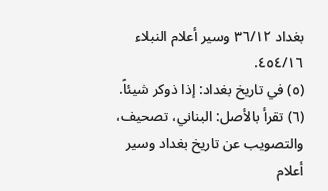بغداد ٣٦/١٢ وسير أعلام النبلاء ٤٥٤/١٦.
(٥) في تاريخ بغداد: إذا ذوكر شيئاً.
(٦) تقرأ بالأصل: البناني، تصحيف، والتصويب عن تاريخ بغداد وسير أعلام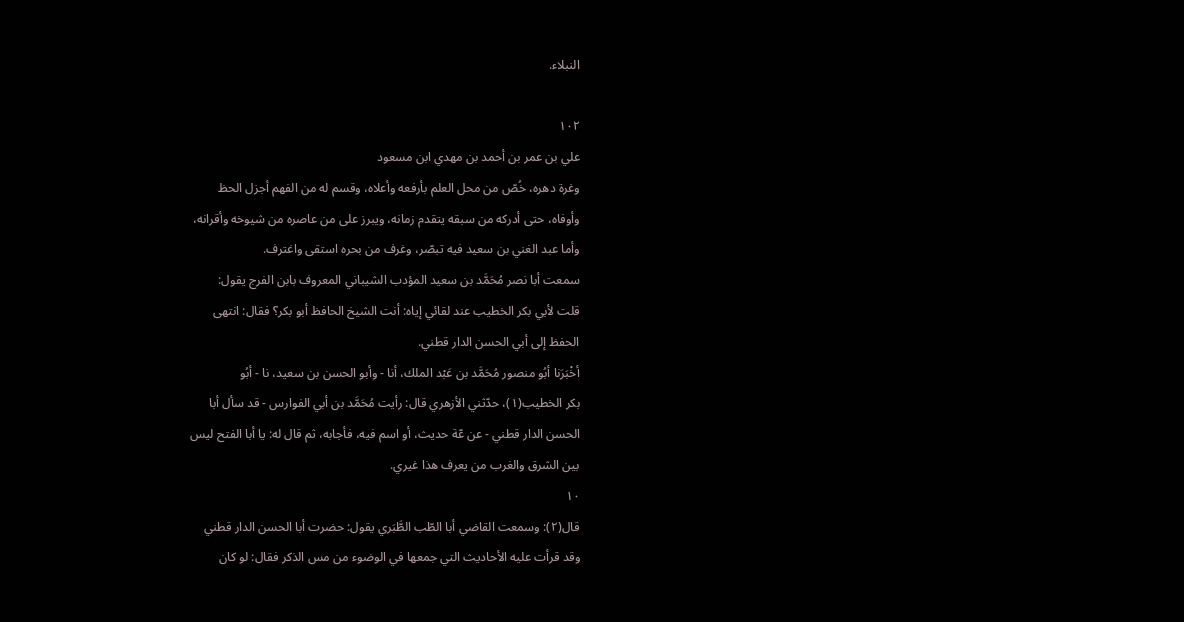النبلاء.

١٠٢
علي بن عمر بن أحمد بن مهدي ابن مسعود
وغرة دهره، خُصّ من محل العلم بأرفعه وأعلاه، وقسم له من الفهم أجزل الحظ
وأوفاه، حتى أدركه من سبقه يتقدم زمانه، ويبرز على من عاصره من شيوخه وأقرانه،
وأما عبد الغني بن سعيد فيه تبصّر، وغرف من بحره استقى واغترف.
سمعت أبا نصر مُحَمَّد بن سعيد المؤدب الشيباني المعروف بابن الفرج يقول:
قلت لأبي بكر الخطيب عند لقائي إياه: أنت الشيخ الحافظ أبو بكر؟ فقال: انتهى
الحفظ إلى أبي الحسن الدار قطني.
أخْبَرَنا أبُو منصور مُحَمَّد بن عَبْد الملك، أنا - وأبو الحسن بن سعيد، نا - أبُو
بكر الخطيب(١)، حدّثني الأزهري قال: رأيت مُحَمَّد بن أبي الفوارس - قد سأل أبا
الحسن الدار قطني - عن عّة حديث، أو اسم فيه، فأجابه، ثم قال له: يا أبا الفتح ليس
بين الشرق والغرب من يعرف هذا غيري.
١٠
قال(٢): وسمعت القاضي أبا الطّب الطَّبَري يقول: حضرت أبا الحسن الدار قطني
وقد قرأت عليه الأحاديث التي جمعها في الوضوء من مس الذكر فقال: لو كان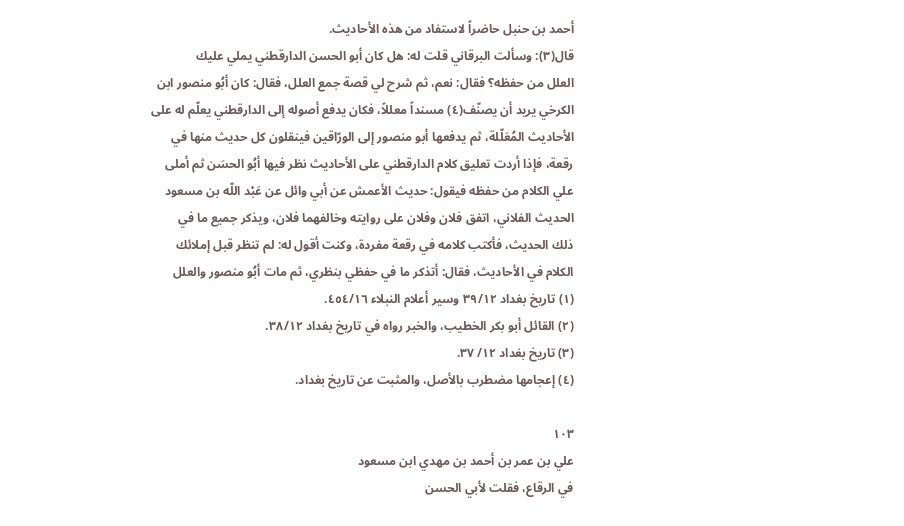أحمد بن حنبل حاضراً لاستفاد من هذه الأحاديث.
قال(٣): وسألت البرقاني قلت له: هل كان أبو الحسن الدارقطني يملي عليك
العلل من حفظه؟ فقال: نعم، ثم شرح لي قصة جمع العلل، فقال: كان أبُو منصور ابن
الكرخي يريد أن يصنّف(٤) مسنداً معللاً، فكان يدفع أصوله إلى الدارقطني يعلّم له على
الأحاديث المُعَلّلة، ثم يدفعها أبو منصور إلى الورّاقين فينقلون كل حديث منها في
رقعة، فإذا أردت تعليق كلام الدارقطني على الأحاديث نظر فيها أبُو الحسَن ثم أملى
علي الكلام من حفظه فيقول: حديث الأعمش عن أبي وائل عن عَبْد اللّه بن مسعود
الحديث الفلاني، اتفق فلان وفلان على روايته وخالفهما فلان، ويذكر جميع ما في
ذلك الحديث، فأكتب كلامه في رقعة مفردة، وكنت أقول له: لم تنظر قبل إملائك
الكلام في الأحاديث، فقال: أتذكر ما في حفظي بنظري، ثم مات أبُو منصور والعلل
(١) تاريخ بغداد ٣٩/١٢ وسير أعلام النبلاء ٤٥٤/١٦.
(٢) القائل أبو بكر الخطيب، والخبر رواه في تاريخ بغداد ٣٨/١٢.
(٣) تاريخ بغداد ١٢/ ٣٧.
(٤) إعجامها مضطرب بالأصل، والمثبت عن تاريخ بغداد.

١٠٣
علي بن عمر بن أحمد بن مهدي ابن مسعود
في الرقاع، فقلت لأبي الحسن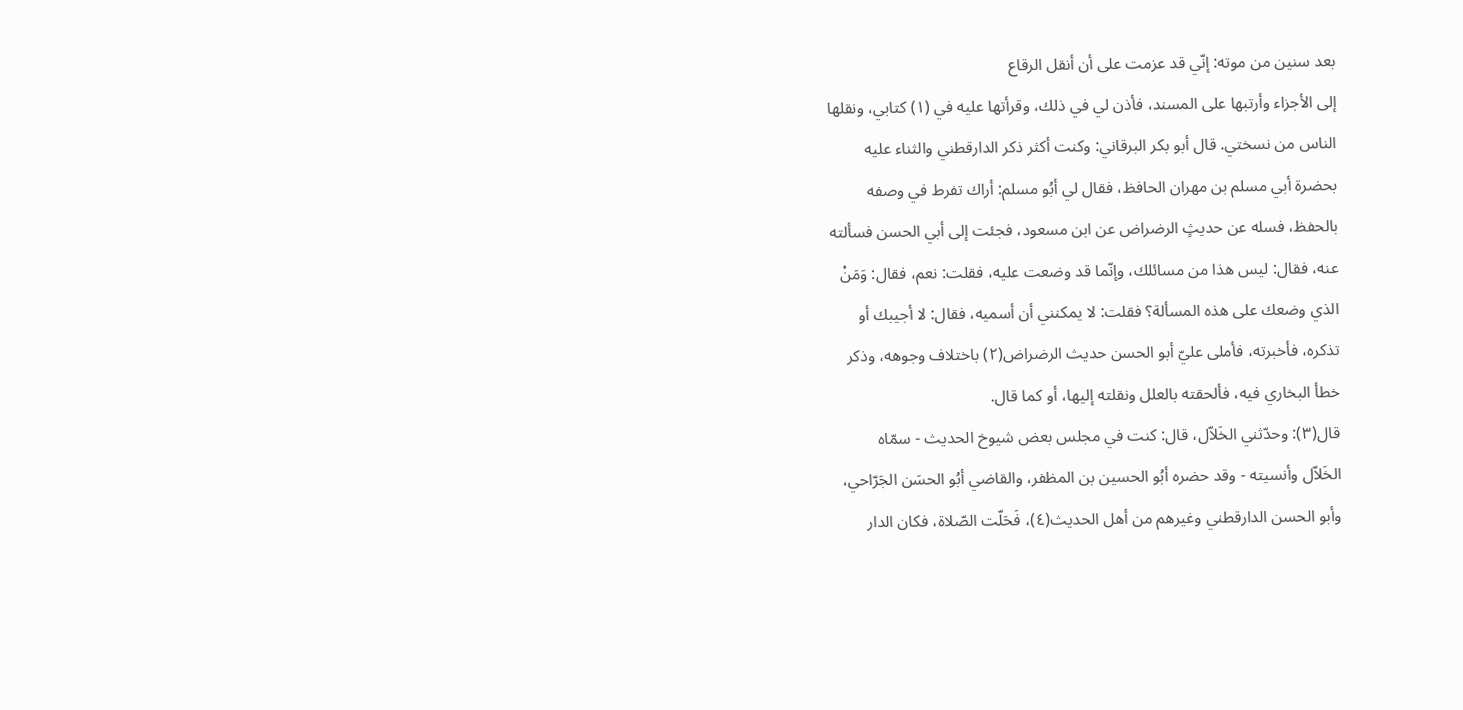بعد سنين من موته: إنّي قد عزمت على أن أنقل الرقاع
إلى الأجزاء وأرتبها على المسند، فأذن لي في ذلك، وقرأتها عليه في (١) كتابي، ونقلها
الناس من نسختي. قال أبو بكر البرقاني: وكنت أكثر ذكر الدارقطني والثناء عليه
بحضرة أبي مسلم بن مهران الحافظ، فقال لي أبُو مسلم: أراك تفرط في وصفه
بالحفظ، فسله عن حديثٍ الرضراض عن ابن مسعود، فجئت إلى أبي الحسن فسألته
عنه، فقال: ليس هذا من مسائلك، وإنّما قد وضعت عليه، فقلت: نعم، فقال: وَمَنْ
الذي وضعك على هذه المسألة؟ فقلت: لا يمكنني أن أسميه، فقال: لا أجيبك أو
تذكره، فأخبرته، فأملی عليّ أبو الحسن حدیث الرضراض(٢) باختلاف وجوهه، وذکر
خطأ البخاري فيه، فألحقته بالعلل ونقلته إليها، أو كما قال.
قال(٣): وحدّثني الخَلاّل، قال: كنت في مجلس بعض شيوخ الحديث - سمّاه
الخَلاّل وأنسيته - وقد حضره أبُو الحسين بن المظفر، والقاضي أبُو الحسَن الجَرّاحي،
وأبو الحسن الدارقطني وغيرهم من أهل الحديث(٤)، فَحَلّت الصّلاة، فكان الدار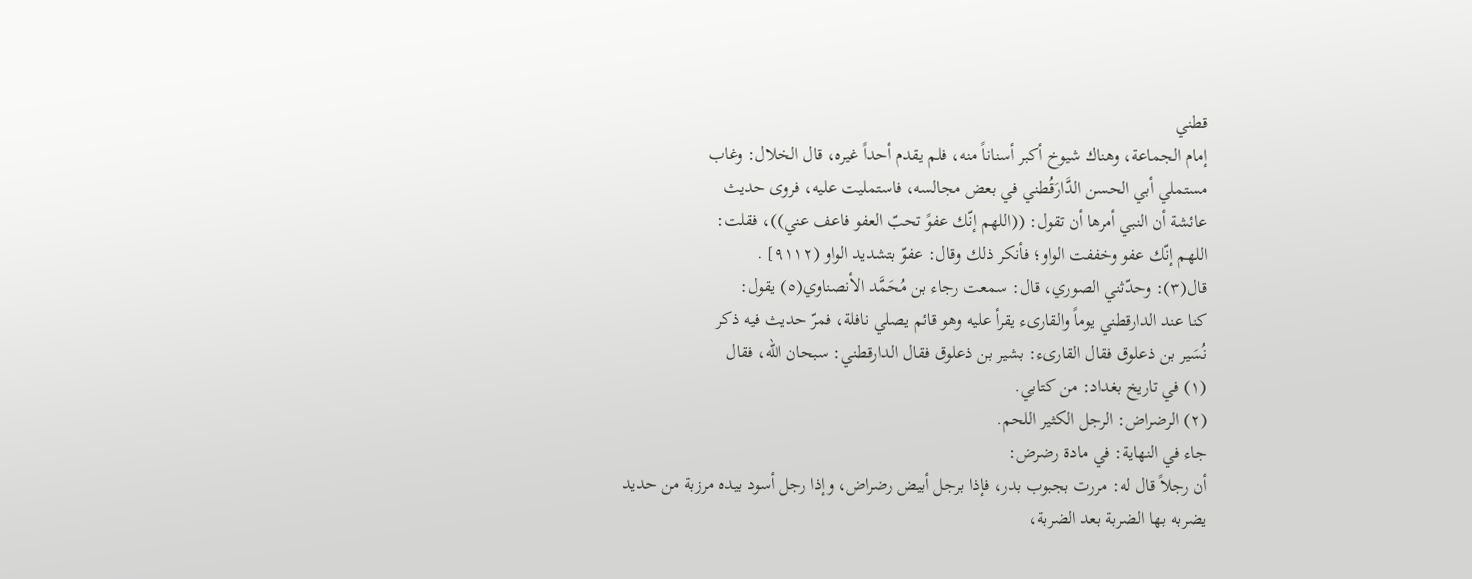قطني
إمام الجماعة، وهناك شيوخ أكبر أسناناً منه، فلم يقدم أحداً غيره، قال الخلال: وغاب
مستملي أبي الحسن الدَّارَقُطني في بعض مجالسه، فاستمليت عليه، فروى حديث
عائشة أن النبي أمرها أن تقول: ((اللهم إنّك عفوً تحبّ العفو فاعف عني))، فقلت:
اللهم إنّك عفو وخففت الواو؛ فأنكر ذلك وقال: عفوّ بتشديد الواو (٩١١٢] .
قال(٣): وحدّثني الصوري، قال: سمعت رجاء بن مُحَمَّد الأنصناوي(٥) يقول:
كنا عند الدارقطني يوماً والقارىء يقرأ عليه وهو قائم يصلي نافلة، فمرّ حديث فيه ذكر
نُسَير بن ذعلوق فقال القارىء: بشير بن ذعلوق فقال الدارقطني: سبحان الله، فقال
(١) في تاريخ بغداد: من كتابي.
(٢) الرضراض: الرجل الكثير اللحم.
جاء في النهاية: في مادة رضرض:
أن رجلاً قال له: مررت بجبوب بدر، فإذا برجل أبيض رضراض، وإذا رجل أسود بيده مرزبة من حديد
يضربه بها الضربة بعد الضربة،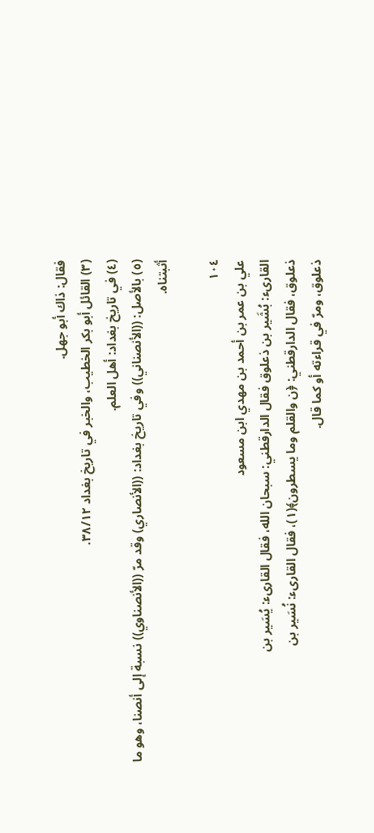فقال: ذاك أبو جهل.
(٣) القائل أبو بكر الخطيب، والخبر في تاريخ بغداد ٣٨/١٢.
(٤) في تاريخ بغداد: أهل العلم.
(٥) بالأصل: ((الأنصناني)) وفي تاريخ بغداد: ((الأنصاري) وقد مرّ ((الأنصناوي)) نسبة إلى أنصنا، وهو ما
أثبتناه.

١٠٤
علي بن عمر بن أحمد بن مهدي ابن مسعود
القارىء: بُشَير بن ذعلوق فقال الدارقطني: سبحان الله، فقال القارىء: يُسَير بن
ذعلوق، فقال الدارقطني: ﴿ن والقلم وما يسطرون﴾(١)، فقال القارىء: نُسَير بن
ذعلوق، ومرّ في قراءته أو كما قال.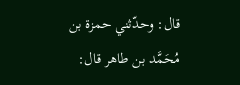قال: وحدّثني حمزة بن مُحَمَّد بن طاهر قال: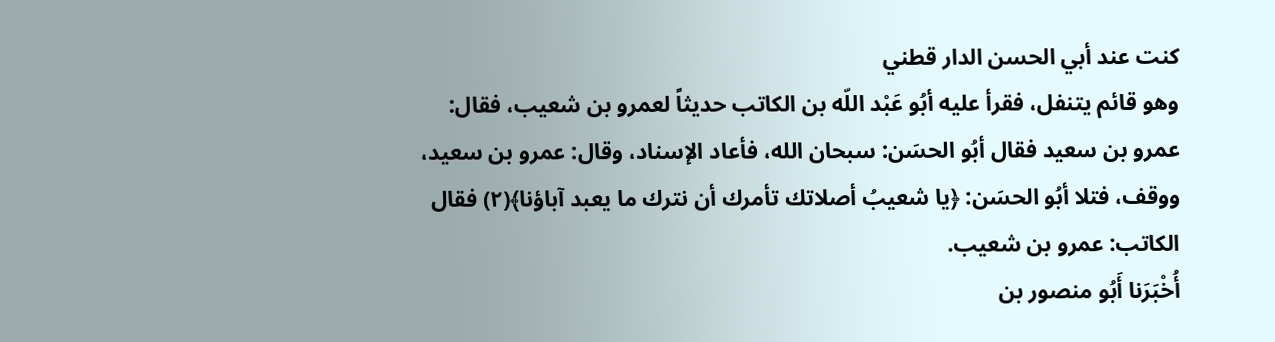كنت عند أبي الحسن الدار قطني
وهو قائم يتنفل، فقرأ عليه أبُو عَبْد اللّه بن الكاتب حديثاً لعمرو بن شعيب، فقال:
عمرو بن سعيد فقال أبُو الحسَن: سبحان الله، فأعاد الإسناد، وقال: عمرو بن سعيد،
ووقف، فتلا أبُو الحسَن: ﴿يا شعيبُ أصلاتك تأمرك أن نترك ما يعبد آباؤنا﴾(٢) فقال
الكاتب: عمرو بن شعيب.
أُخْبَرَنا أَبُو منصور بن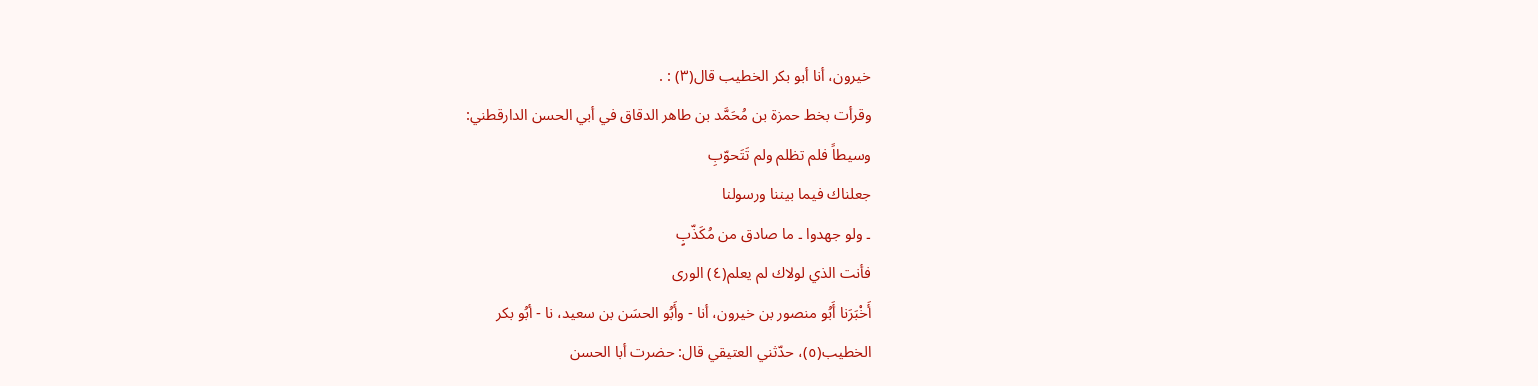خيرون، أنا أبو بكر الخطيب قال(٣) : .
وقرأت بخط حمزة بن مُحَمَّد بن طاهر الدقاق في أبي الحسن الدارقطني:
وسيطاً فلم تظلم ولم تَتَحوّبِ
جعلناك فيما بيننا ورسولنا
۔ ولو جهدوا ۔ ما صادق من مُكَذّبٍ
فأنت الذي لولاك لم يعلم(٤) الوری
أَخْبَرَنا أَبُو منصور بن خيرون، أنا - وأَبُو الحسَن بن سعيد، نا - أبُو بكر
الخطيب(٥)، حدّثني العتيقي قال: حضرت أبا الحسن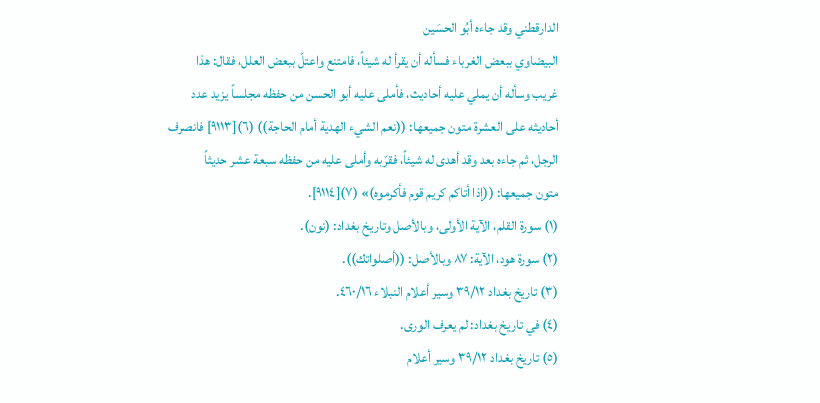الدارقطني وقد جاءه أبُو الحسَين
البيضاوي ببعض الغرباء فسأله أن يقرأ له شيئاً، فامتنع واعتلّ ببعض العلل، فقال: هذا
غريب وسأله أن يملي عليه أحاديث، فأملى عليه أبو الحسن من حفظه مجلساً يزيد عدد
أحاديثه على العشرة متون جميعها: ((نعم الشيء الهدية أمام الحاجة)) (٦)[٩١١٣] فانصرف
الرجل، ثم جاءه بعد وقد أهدى له شيئاً، فقرّبه وأملى عليه من حفظه سبعة عشر حديثاً
متون جميعها: ((إذا أتاكم كريم قوم فأكرموه)» (٧)[٩١١٤].
(١) سورة القلم، الآية الأولى، وبالأصل وتاريخ بغداد: (نون).
(٢) سورة هود، الآية: ٨٧ وبالأصل: ((أصلواتك)).
(٣) تاريخ بغداد ٣٩/١٢ وسير أعلام النبلاء ٤٦٠/١٦.
(٤) في تاريخ بغداد: لم يعرف الورى.
(٥) تاريخ بغداد ٣٩/١٢ وسير أعلام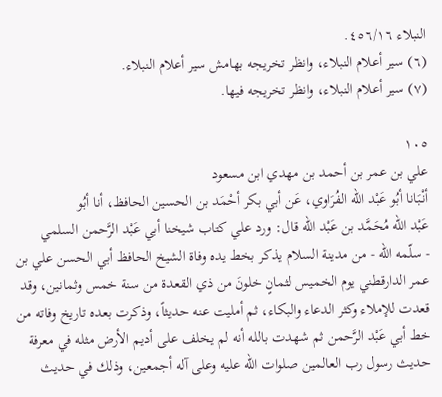النبلاء ٤٥٦/١٦.
(٦) سير أعلام النبلاء، وانظر تخريجه بهامش سير أعلام النبلاء.
(٧) سير أعلام النبلاء، وانظر تخريجه فيها.

١٠٥
علي بن عمر بن أحمد بن مهدي ابن مسعود
أنْبَانا أبُو عَبْد اللّه الفُرَاوي، عَن أبي بكر أحْمَد بن الحسين الحافظ، أنا أبُو
عَبْد اللّه مُحَمَّد بن عَبْد اللّه قال: ورد علي كتاب شيخنا أبي عَبْد الرَّحمن السلمي
- سلّمه الله - من مدينة السلام يذكر بخط يده وفاة الشيخ الحافظ أبي الحسن علي بن
عمر الدارقطني يوم الخميس لثمانٍ خلونَ من ذي القعدة من سنة خمس وثمانين، وقد
قعدت للإملاء وكثر الدعاء والبكاء، ثم أمليت عنه حديثاً، وذكرت بعده تاريخ وفاته من
خط أبي عَبْد الرَّحمن ثم شهدت بالله أنه لم يخلف على أديم الأرض مثله في معرفة
حديث رسول رب العالمين صلوات الله عليه وعلى آله أجمعين، وذلك في حديث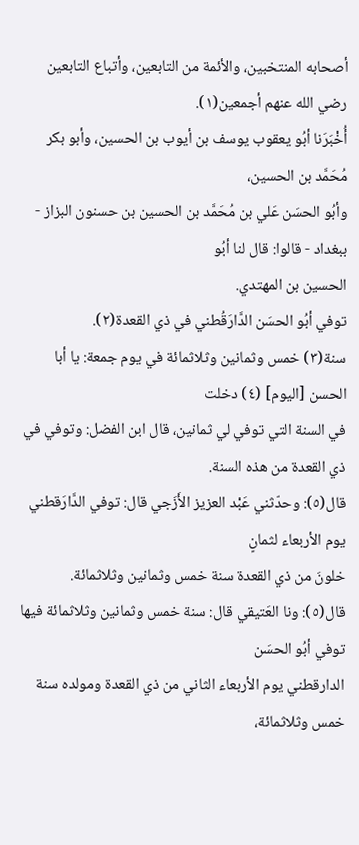أصحابه المنتخبين، والأئمة من التابعين، وأتباع التابعين رضي الله عنهم أجمعين(١).
أُخْبَرَنا أبُو يعقوب يوسف بن أيوب بن الحسين، وأبو بكر مُحَمَّد بن الحسين،
وأبُو الحسَن عَلي بن مُحَمَّد بن الحسين بن حسنون البزاز - ببغداد - قالوا: قال لنا أبُو
الحسين بن المهتدي.
توفي أبُو الحسَن الدَّارَقُطني في ذي القعدة(٢).
سنة(٣) خمس وثمانين وثلاثمائة في يوم جمعة: يا أبا الحسن [اليوم] (٤) دخلت
في السنة التي توفي لي ثمانين، قال ابن الفضل: وتوفي في ذي القعدة من هذه السنة.
قال(٥): وحدّثني عَبْد العزيز الأَزَجي قال: توفي الدَّارَقطني يوم الأربعاء لثمانٍ
خلونَ من ذي القعدة سنة خمس وثمانين وثلاثمائة.
قال(٥): ونا العَتيقي قال: سنة خمس وثمانين وثلاثمائة فيها توفي أبُو الحسَن
الدارقطني يوم الأربعاء الثاني من ذي القعدة ومولده سنة خمس وثلاثمائة،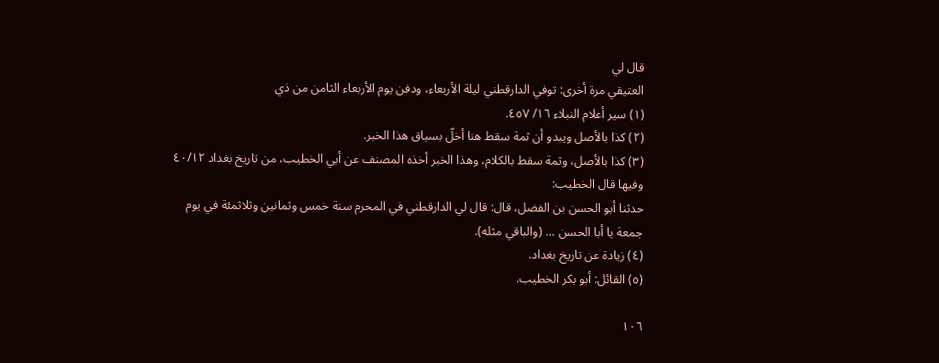قال لي
العتيقي مرة أخرى: توفي الدارقطني ليلة الأربعاء، ودفن يوم الأربعاء الثامن من ذي
(١) سير أعلام النبلاء ١٦/ ٤٥٧.
(٢) كذا بالأصل ويبدو أن ثمة سقط هنا أخلّ بسياق هذا الخبر.
(٣) كذا بالأصل، وثمة سقط بالكلام، وهذا الخبر أخذه المصنف عن أبي الخطيب، من تاريخ بغداد ٤٠/١٢
وفيها قال الخطيب:
حدثنا أبو الحسن بن الفضل، قال: قال لي الدارقطني في المحرم سنة خمس وثمانين وثلاثمئة في يوم
جمعة يا أبا الحسن ... (والباقي مثله).
(٤) زيادة عن تاريخ بغداد.
(٥) القائل: أبو بكر الخطيب.

١٠٦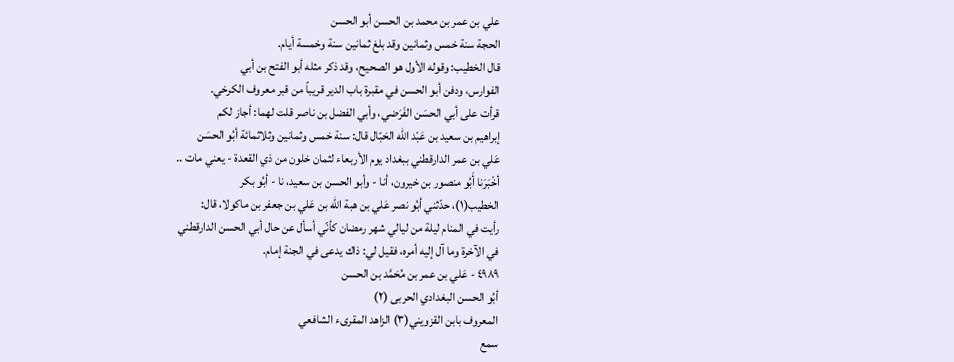علي بن عمر بن محمد بن الحسن أبو الحسن
الحجة سنة خمس وثمانين وقد بلغ ثمانين سنة وخمسة أيام.
قال الخطيب: وقوله الأول هو الصحيح، وقد ذكر مثله أبو الفتح بن أبي
الفوارس، ودفن أبو الحسن في مقبرة باب الدير قريباً من قبر معروف الكرخي.
قرأت على أبي الحسَن الفَرَضي، وأبي الفضل بن ناصر قلت لهما: أجاز لكم
إبراهيم بن سعيد بن عَبْد اللّه الحَبّال قال: سنة خمس وثمانين وثلاثمائة أبُو الحسَن
عَلي بن عمر الدارقطني ببغداد يوم الأربعاء لثمان خلون من ذي القعدة - يعني مات ..
أخْبَرَنا أَبُو منصور بن خيرون، أنا - وأبو الحسن بن سعيد، نا - أبُو بكر
الخطيب(١)، حدّثني أبُو نصر عَلي بن هبة الله بن عَلي بن جعفر بن ماكولا، قال:
رأيت في المنام ليلة من ليالي شهر رمضان كأنّي أسأل عن حال أبي الحسن الدارقطني
في الآخرة وما آل إليه أمره، فقيل لي: ذاك يدعى في الجنة إمام.
٤٩٨٩ - عَلي بن عمر بن مُحَمَّد بن الحسن
أبُو الحسن البغدادي الحربى (٢)
المعروف بابن القزويني(٣) الزاهد المقرىء الشافعي
سمع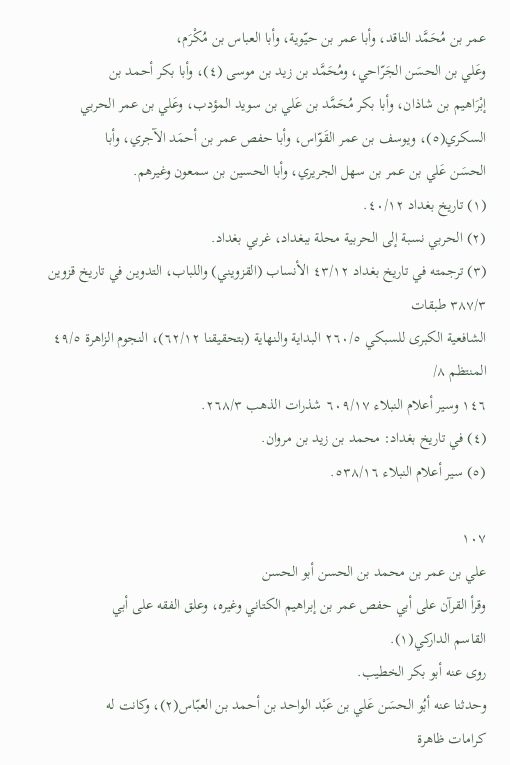عمر بن مُحَمَّد الناقد، وأبا عمر بن حيّوية، وأبا العباس بن مُكْرَم،
وعَلي بن الحسَن الجَرّاحي، ومُحَمَّد بن زيد بن موسى (٤)، وأبا بكر أحمد بن
إبْرَاهيم بن شاذان، وأبا بكر مُحَمَّد بن عَلي بن سويد المؤدب، وعَلي بن عمر الحربي
السكري(٥)، ويوسف بن عمر القَوّاس، وأبا حفص عمر بن أحمَد الآجري، وأبا
الحسَن عَلي بن عمر بن سهل الجريري، وأبا الحسين بن سمعون وغيرهم.
(١) تاريخ بغداد ٤٠/١٢.
(٢) الحربي نسبة إلى الحربية محلة ببغداد، غربي بغداد.
(٣) ترجمته في تاريخ بغداد ٤٣/١٢ الأنساب (القزويني) واللباب، التدوين في تاريخ قزوين ٣٨٧/٣ طبقات
الشافعية الكبرى للسبكي ٢٦٠/٥ البداية والنهاية (بتحقيقنا ٦٢/١٢)، النجوم الزاهرة ٤٩/٥ المنتظم ٨/
١٤٦ وسير أعلام النبلاء ٦٠٩/١٧ شذرات الذهب ٢٦٨/٣.
(٤) في تاريخ بغداد: محمد بن زيد بن مروان.
(٥) سير أعلام النبلاء ٥٣٨/١٦.

١٠٧
علي بن عمر بن محمد بن الحسن أبو الحسن
وقرأ القرآن على أبي حفص عمر بن إبراهيم الكتاني وغيره، وعلق الفقه على أبي
القاسم الداركي(١).
روى عنه أبو بكر الخطيب.
وحدثنا عنه أبُو الحسَن عَلي بن عَبْد الواحد بن أحمد بن العبّاس(٢)، وكانت له
كرامات ظاهرة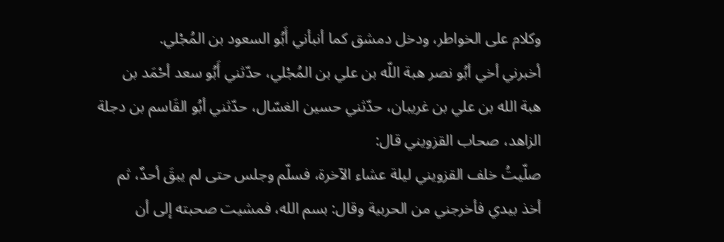وكلام على الخواطر، ودخل دمشق كما أنبأني أَبُو السعود بن المُجْلي.
أخبرني أخي أبُو نصر هبة اللّه بن علي بن المُجْلي، حدّثني أَبُو سعد أحْمَد بن
هبة الله بن علي بن غريبان، حدّثني حسين الغسّال، حدّثني أبُو القَاسم بن دجلة
الزاهد، صحاب القزويني قال:
صلّيتُ خلف القزويني ليلة عشاء الآخرة، فسلّم وجلس حتى لم يبقَ أحدٌ، ثم
أخذ بيدي فأخرجني من الحربية وقال: بسم الله، فمشيت صحبته إلى أن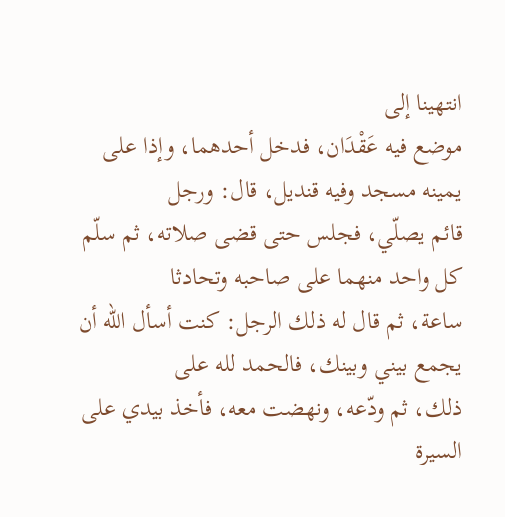انتهينا إلى
موضع فيه عَقْدَان، فدخل أحدهما، وإذا على يمينه مسجد وفيه قنديل، قال: ورجل
قائم يصلّي، فجلس حتى قضى صلاته، ثم سلّم كل واحد منهما على صاحبه وتحادثا
ساعة، ثم قال له ذلك الرجل: كنت أسأل الله أن يجمع بيني وبينك، فالحمد لله على
ذلك، ثم ودّعه، ونهضت معه، فأخذ بيدي على السيرة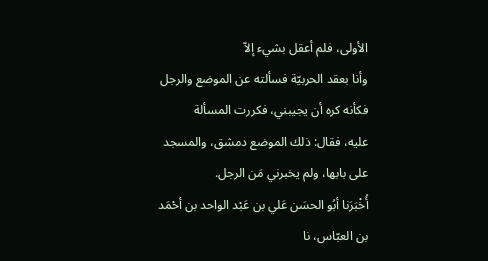الأولى، فلم أعقل بشيء إلاّ
وأنا بعقد الحربيّة فسألته عن الموضع والرجل فكأنه كره أن يجيبني، فكررت المسألة
عليه، فقال: ذلك الموضع دمشق، والمسجد على بابها، ولم يخبرني مَن الرجل.
أُخْبَرَنا أبُو الحسَن عَلي بن عَبْد الواحد بن أحْمَد بن العبّاس، نا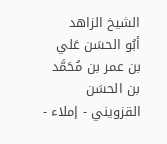الشيخ الزاهد
أبُو الحسَن عَلي بن عمر بن مُحَمَّد بن الحسَن القزويني - إملاء -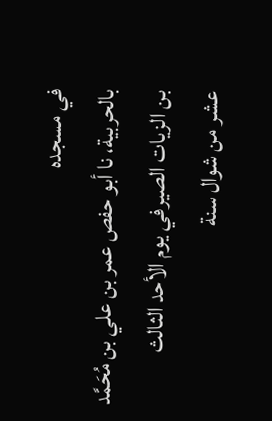في مسجده
بالحربية، نا أبو حفص عمر بن علي بن مُحَمَّد بن الزيات الصيرفي يوم الأحد الثالث
عشر من شوال سنة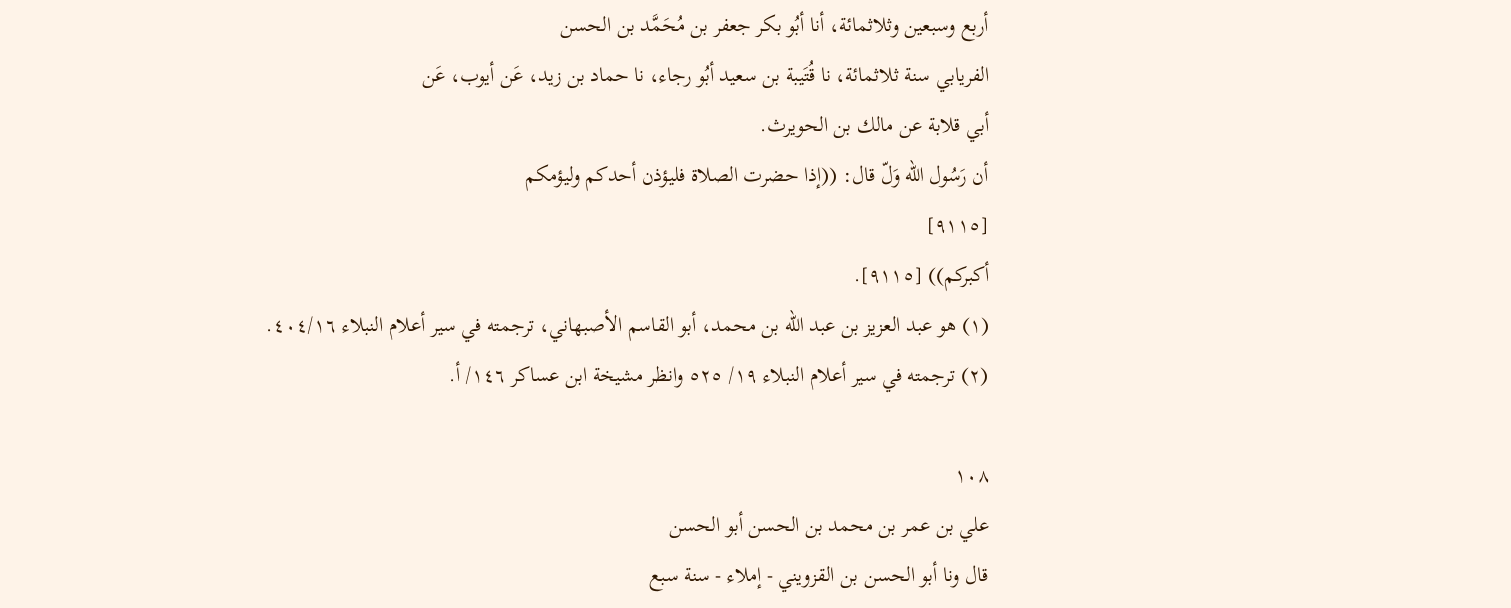أربع وسبعين وثلاثمائة، أنا أبُو بكر جعفر بن مُحَمَّد بن الحسن
الفريابي سنة ثلاثمائة، نا قُتَيبة بن سعيد أبُو رجاء، نا حماد بن زيد، عَن أيوب، عَن
أبي قلابة عن مالك بن الحويرث.
أن رَسُول الله وَلّ قال: ((إذا حضرت الصلاة فليؤذن أحدكم وليؤمكم
[٩١١٥]
أكبركم)) [٩١١٥].
(١) هو عبد العزيز بن عبد الله بن محمد، أبو القاسم الأصبهاني، ترجمته في سير أعلام النبلاء ٤٠٤/١٦.
(٢) ترجمته في سير أعلام النبلاء ١٩/ ٥٢٥ وانظر مشيخة ابن عساكر ١٤٦/ أ.

١٠٨
علي بن عمر بن محمد بن الحسن أبو الحسن
قال ونا أبو الحسن بن القزويني - إملاء - سنة سبع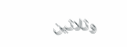وثلاثين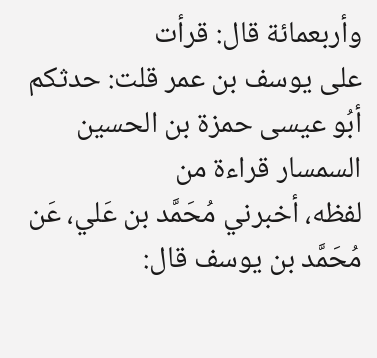وأربعمائة قال: قرأت
على يوسف بن عمر قلت: حدثكم أبُو عيسى حمزة بن الحسين السمسار قراءة من
لفظه، أخبرني مُحَمَّد بن عَلي، عَن مُحَمَّد بن يوسف قال: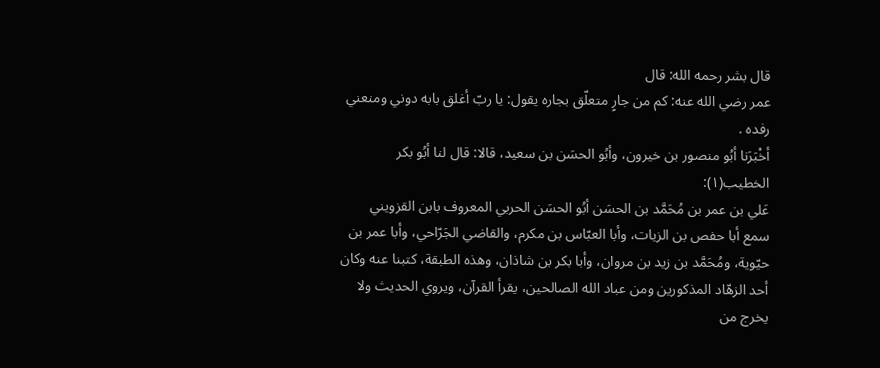قال بشر رحمه الله: قال
عمر رضي الله عنه: كم من جارٍ متعلّق بجاره يقول: يا ربّ أغلق بابه دوني ومنعني
رفده .
أخْبَرَنا أبُو منصور بن خيرون، وأبُو الحسَن بن سعيد، قالا: قال لنا أبُو بكر
الخطیب(١):
عَلي بن عمر بن مُحَمَّد بن الحسَن أبُو الحسَن الحربي المعروف بابن القزويني
سمع أبا حفص بن الزيات، وأبا العبّاس بن مكرم، والقاضي الجَرّاحي، وأبا عمر بن
حيّوية، ومُحَمَّد بن زيد بن مروان، وأبا بكر بن شاذان، وهذه الطبقة، كتبنا عنه وكان
أحد الزهّاد المذكورين ومن عباد الله الصالحين، يقرأ القرآن، ويروي الحديث ولا
يخرج من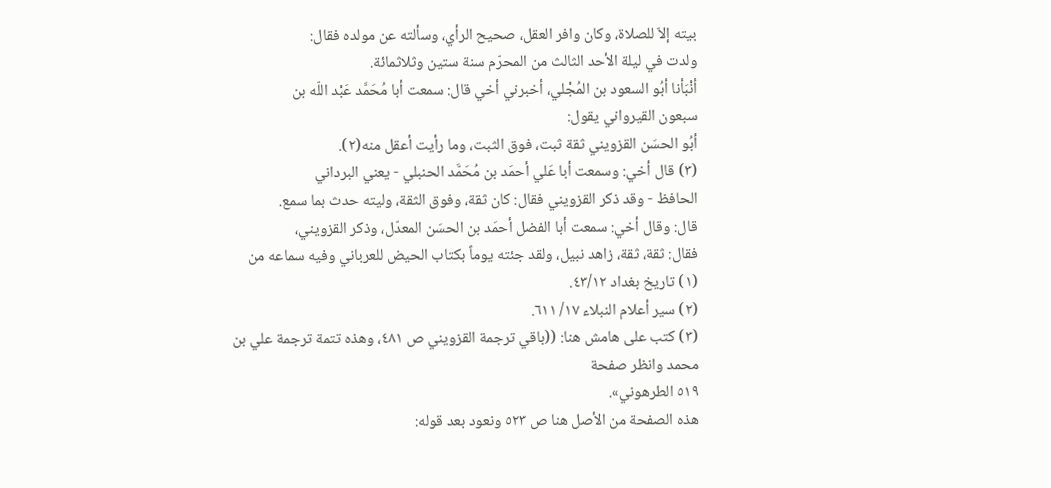بيته إلاّ للصلاة، وكان وافر العقل، صحيح الرأي، وسألته عن مولده فقال:
ولدت في ليلة الأحد الثالث من المحرّم سنة ستين وثلاثمائة.
أنْبَأنا أبُو السعود بن المُجْلي، أخبرني أخي قال: سمعت أبا مُحَمَّد عَبْد اللّه بن
سبعون القيرواني يقول:
أبُو الحسَن القزويني ثقة ثبت، فوق الثبت، وما رأيت أعقل منه(٢).
(٣) قال أخي: وسمعت أبا عَلي أحمَد بن مُحَمَّد الحنبلي - يعني البرداني
الحافظ - وقد ذكر القزويني فقال: كان ثقة، وفوق الثقة، ولیته حدث بما سمع.
قال: وقال أخي: سمعت أبا الفضل أحمَد بن الحسَن المعدّل، وذكر القزويني،
فقال: ثقة، ثقة، زاهد نبيل، ولقد جئته يوماً بكتاب الحيض للعرباني وفيه سماعه من
(١) تاريخ بغداد ٤٣/١٢.
(٢) سير أعلام النبلاء ١٧/ ٦١١.
(٣) كتب على هامش هنا: ((باقي ترجمة القزويني ص ٤٨١، وهذه تتمة ترجمة علي بن محمد وانظر صفحة
٥١٩ الطرهوني».
هذه الصفحة من الأصل هنا ص ٥٢٣ ونعود بعد قوله: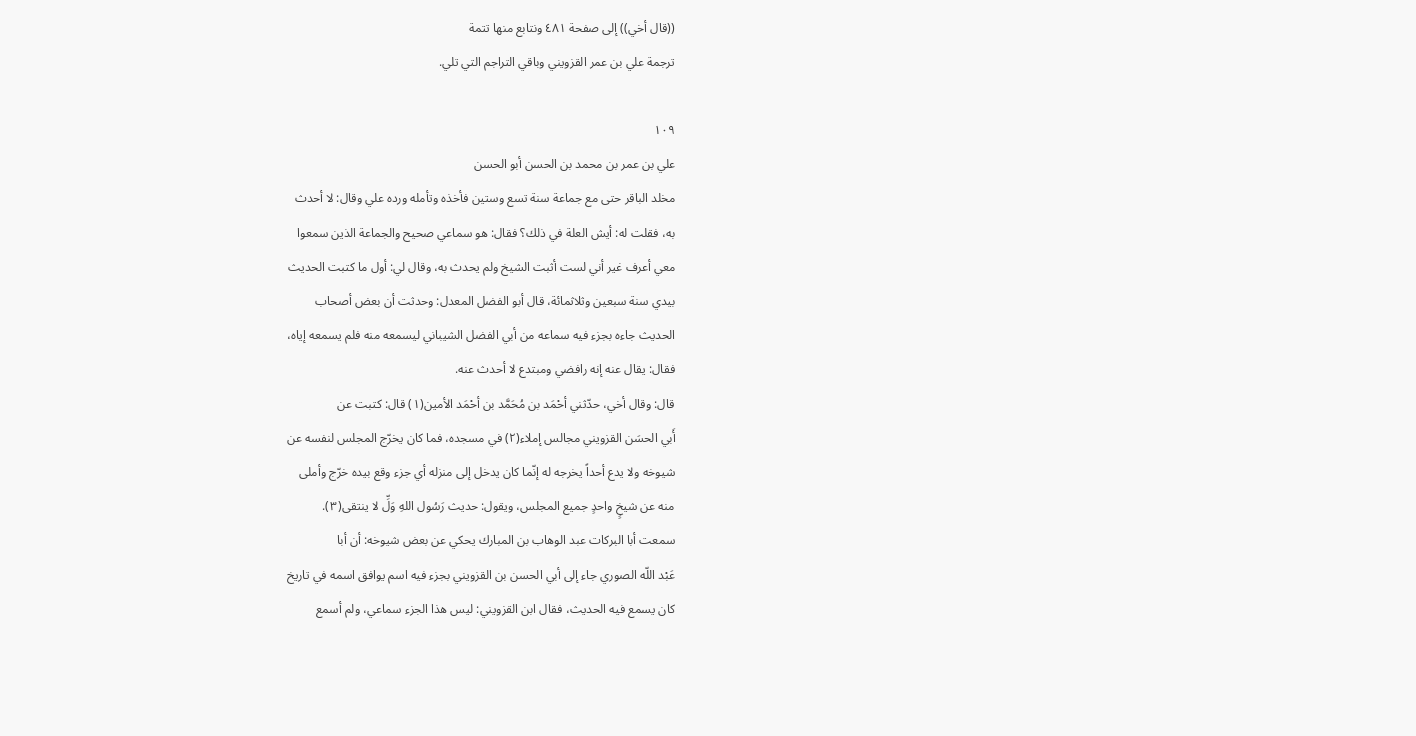((قال أخي)) إلى صفحة ٤٨١ ونتابع منها تتمة
ترجمة علي بن عمر القزويني وباقي التراجم التي تلي.

١٠٩
علي بن عمر بن محمد بن الحسن أبو الحسن
مخلد الباقر حتى مع جماعة سنة تسع وستين فأخذه وتأمله ورده علي وقال: لا أحدث
به، فقلت له: أيش العلة في ذلك؟ فقال: هو سماعي صحيح والجماعة الذين سمعوا
معي أعرف غير أني لست أثبت الشيخ ولم يحدث به، وقال لي: أول ما كتبت الحديث
بيدي سنة سبعين وثلاثمائة، قال أبو الفضل المعدل: وحدثت أن بعض أصحاب
الحديث جاءه بجزء فيه سماعه من أبي الفضل الشيباني ليسمعه منه فلم يسمعه إياه،
فقال: يقال عنه إنه رافضي ومبتدع لا أحدث عنه.
قال: وقال أخي، حدّثني أحْمَد بن مُحَمَّد بن أحْمَد الأمين(١) قال: كتبت عن
أَبي الحسَن القزويني مجالس إملاء(٢) في مسجده، فما كان يخرّج المجلس لنفسه عن
شيوخه ولا يدع أحداً يخرجه له إنّما كان يدخل إلى منزله أي جزء وقع بيده خرّج وأملى
منه عن شيخٍ واحدٍ جميع المجلس، ويقول: حديث رَسُول اللهِ وَلِّ لا ينتقى(٣).
سمعت أبا البركات عبد الوهاب بن المبارك يحكي عن بعض شيوخه: أن أبا
عَبْد اللّه الصوري جاء إلى أبي الحسن بن القزويني بجزء فيه اسم يوافق اسمه في تاريخ
كان يسمع فيه الحديث، فقال ابن القزويني: ليس هذا الجزء سماعي، ولم أسمع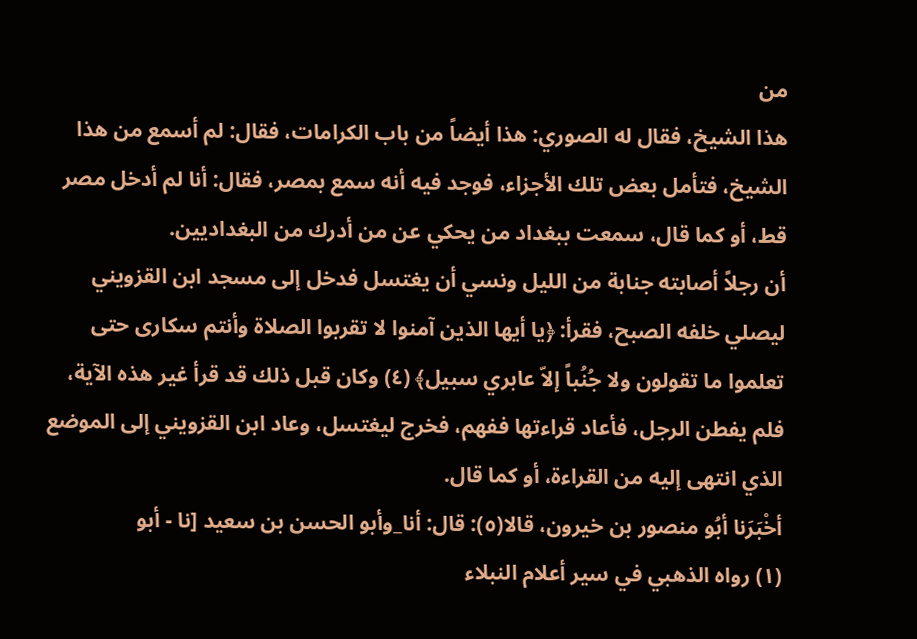من
هذا الشيخ، فقال له الصوري: هذا أيضاً من باب الكرامات، فقال: لم أسمع من هذا
الشيخ، فتأمل بعض تلك الأجزاء، فوجد فيه أنه سمع بمصر، فقال: أنا لم أدخل مصر
قط، أو كما قال، سمعت ببغداد من يحكي عن من أدرك من البغداديين.
أن رجلاً أصابته جنابة من الليل ونسي أن يغتسل فدخل إلى مسجد ابن القزويني
ليصلي خلفه الصبح، فقرأ: ﴿يا أيها الذين آمنوا لا تقربوا الصلاة وأنتم سكارى حتى
تعلموا ما تقولون ولا جُنُباً إلاّ عابري سبيل﴾ (٤) وكان قبل ذلك قد قرأ غير هذه الآية،
فلم يفطن الرجل، فأعاد قراءتها ففهم، فخرج ليغتسل، وعاد ابن القزويني إلى الموضع
الذي انتهى إليه من القراءة، أو كما قال.
أخْبَرَنا أبُو منصور بن خيرون، قالا(٥): قال: أنا_وأبو الحسن بن سعيد [نا - أبو
(١) رواه الذهبي في سير أعلام النبلاء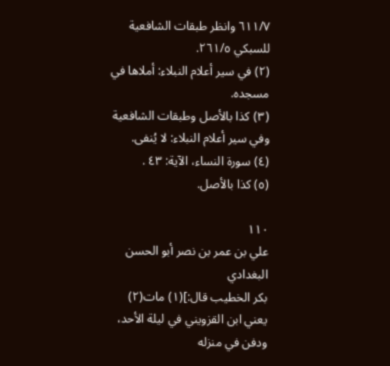٦١١/٧ وانظر طبقات الشافعية للسبكي ٢٦١/٥.
(٢) في سير أعلام النبلاء: أملاها في مسجده.
(٣) كذا بالأصل وطبقات الشافعية وفي سير أعلام النبلاء: لا يُنفى.
(٤) سورة النساء، الآية: ٤٣ .
(٥) کذا بالأصل.

١١٠
علي بن عمر بن نصر أبو الحسن البغدادي
بكر الخطيب قال:](١) مات(٢) يعني ابن القزويني في ليلة الأحد، ودفن في منزله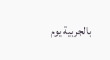بالجربية يوم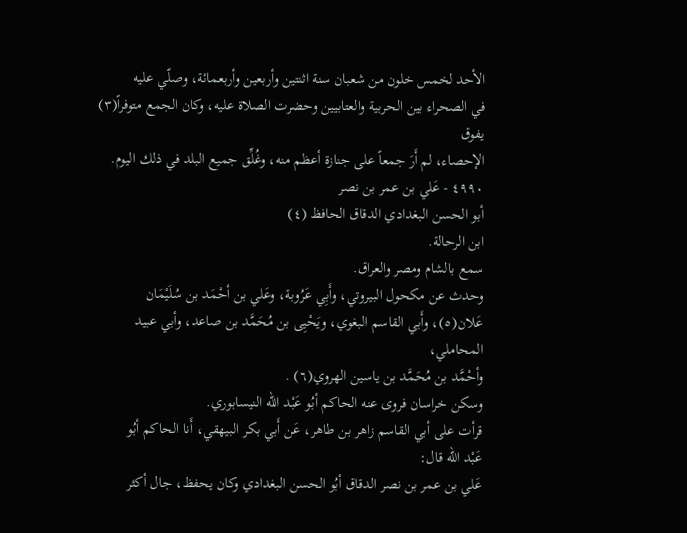الأحد لخمس خلون من شعبان سنة اثنتين وأربعين وأربعمائة، وصلّي عليه
في الصحراء بين الحربية والعتابيين وحضرت الصلاة عليه، وكان الجمع متوفراً(٣) يفوق
الإحصاء، لم أَرَ جمعاً على جنازة أعظم منه، وغُلِّق جميع البلد في ذلك اليوم.
٤٩٩٠ - عَلي بن عمر بن نصر
أبو الحسن البغدادي الدقاق الحافظ (٤)
ابن الرحالة.
سمع بالشام ومصر والعراق.
وحدث عن مكحول البيروتي، وأَبِي عَرُوبة، وعَلي بن أحْمَد بن سُلَيْمَان
عَلان(٥)، وأَبي القاسم البغوي، ويَحْيِى بن مُحَمَّد بن صاعد، وأبي عبيد المحاملي،
وأحْمَّد بن مُحَمَّد بن ياسين الهروي(٦) .
وسكن خراسان فروى عنه الحاكم أبُو عَبْد اللّه النيسابوري.
قرأت على أبي القاسم زاهر بن طاهر، عَن أَبي بكر البيهقي، أَنا الحاكم أبُو
عَبْد الله قال:
عَلي بن عمر بن نصر الدقاق أبُو الحسن البغدادي وكان يحفظ، جال أكثر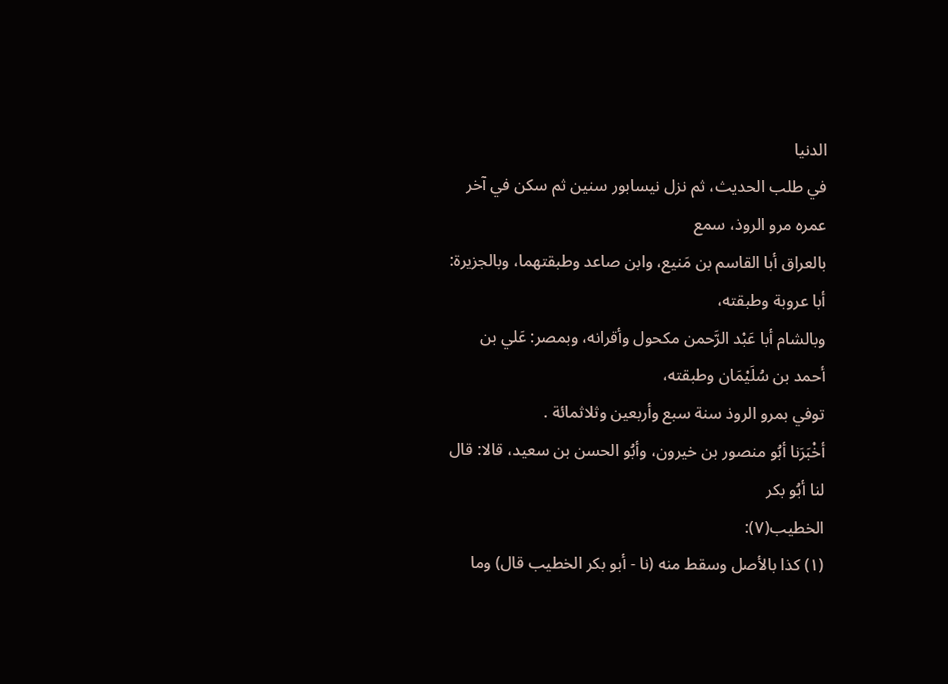الدنيا
في طلب الحديث، ثم نزل نيسابور سنين ثم سكن في آخر عمره مرو الروذ، سمع
بالعراق أبا القاسم بن مَنيع، وابن صاعد وطبقتهما، وبالجزيرة: أبا عروبة وطبقته،
وبالشام أبا عَبْد الرَّحمن مكحول وأقرانه، وبمصر: عَلي بن أحمد بن سُلَيْمَان وطبقته،
توفي بمرو الروذ سنة سبع وأربعين وثلاثمائة .
أخْبَرَنا أبُو منصور بن خيرون، وأبُو الحسن بن سعيد، قالا: قال لنا أبُو بكر
الخطيب(٧):
(١) كذا بالأصل وسقط منه (نا - أبو بكر الخطيب قال) وما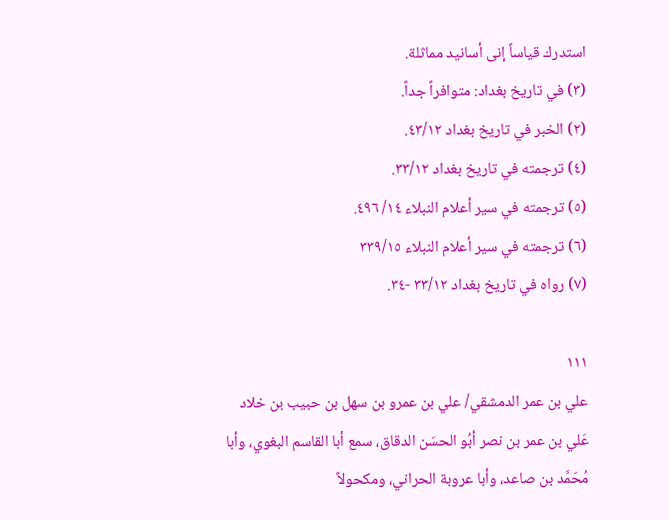استدرك قياساً إنى أسانيد مماثلة.
(٣) في تاريخ بغداد: متوافراً جداً.
(٢) الخبر في تاريخ بغداد ٤٣/١٢.
(٤) ترجمته في تاريخ بغداد ٣٣/١٢.
(٥) ترجمته في سير أعلام النبلاء ١٤/ ٤٩٦.
(٦) ترجمته في سير أعلام النبلاء ٣٣٩/١٥
(٧) رواه في تاریخ بغداد ٣٣/١٢ -٣٤.

١١١
علي بن عمر الدمشقي/ علي بن عمرو بن سهل بن حبيب بن خلاد
عَلي بن عمر بن نصر أبُو الحسَن الدقاق، سمع أبا القاسم البغوي، وأبا
مُحَمَّد بن صاعد، وأبا عروبة الحراني، ومكحولاً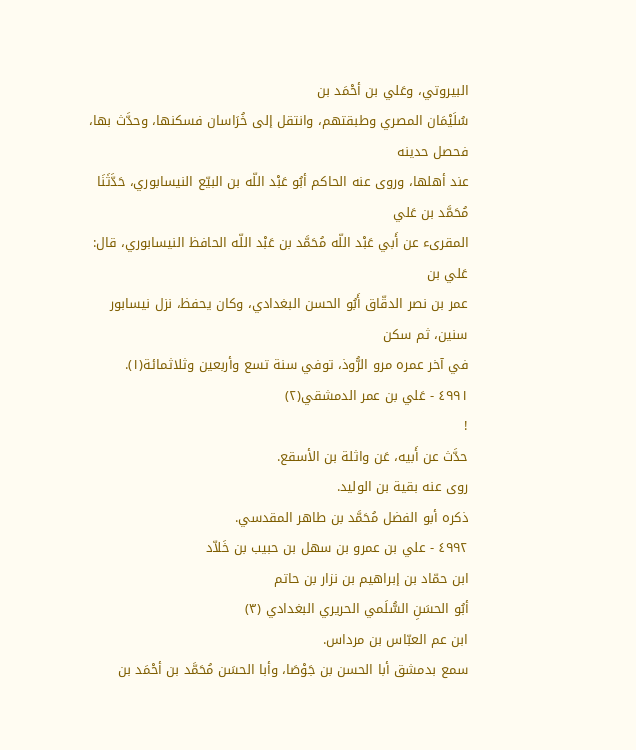البيروتي، وعَلي بن أحْمَد بن
سُلَيْمَان المصري وطبقتهم، وانتقل إلى خُرَاسان فسكنها، وحدَّث بها، فحصل حدينه
عند أهلها، وروى عنه الحاكم أبُو عَبْد اللّه بن البيّع النيسابوري، حَدَّثَنَا مُحَمَّد بن عَلي
المقرىء عن أَبي عَبْد اللّه مُحَمَّد بن عَبْد اللّه الحافظ النيسابوري، قال: عَلي بن
عمر بن نصر الدقّاق أَبُو الحسن البغدادي، وكان يحفظ، نزل نيسابور سنين، ثم سكن
في آخر عمره مرو الرُّوذ، توفي سنة تسع وأربعين وثلاثمائة(١).
٤٩٩١ - عَلي بن عمر الدمشقي(٢)
!
حدَّث عن أَبيه، عَن واثلة بن الأسقع.
روى عنه بقية بن الوليد.
ذكره أبو الفضل مُحَمَّد بن طاهر المقدسي.
٤٩٩٢ - علي بن عمرو بن سهل بن حبيب بن خَلاّد
ابن حمّاد بن إبراهيم بن نزار بن حاتم
أبُو الحسَنِ السُّلَمي الحريري البغدادي (٣)
ابن عم العبّاس بن مرداس.
سمع بدمشق أبا الحسن بن جَوْصَا، وأبا الحسَن مُحَمَّد بن أحْمَد بن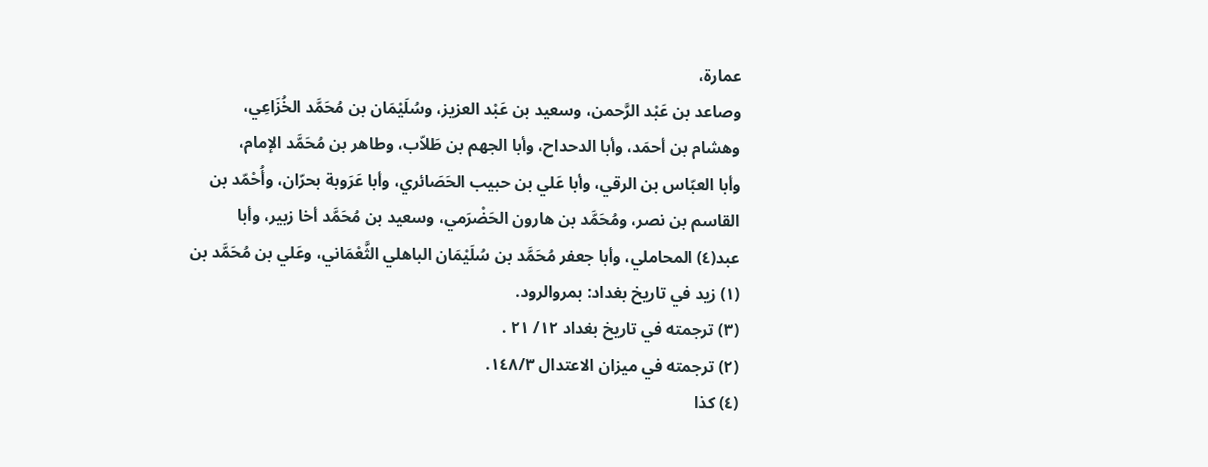عمارة،
وصاعد بن عَبْد الرَّحمن، وسعيد بن عَبْد العزيز، وسُلَيْمَان بن مُحَمَّد الخُزَاعِي،
وهشام بن أحمَد، وأبا الدحداح، وأبا الجهم بن طَلاّب، وطاهر بن مُحَمَّد الإمام،
وأبا العبّاس بن الرقي، وأبا عَلي بن حبيب الحَصَائري، وأبا عَرَوبة بحرّان، وأُحْمّد بن
القاسم بن نصر، ومُحَمَّد بن هارون الحَضْرَمي، وسعيد بن مُحَمَّد أخا زبير، وأبا
عبد(٤) المحاملي، وأبا جعفر مُحَمَّد بن سُلَيْمَان الباهلي الثَّعْمَاني، وعَلي بن مُحَمَّد بن
(١) زید في تاریخ بغداد: بمروالرود.
(٣) ترجمته في تاريخ بغداد ١٢/ ٢١ .
(٢) ترجمته في ميزان الاعتدال ١٤٨/٣.
(٤) کذا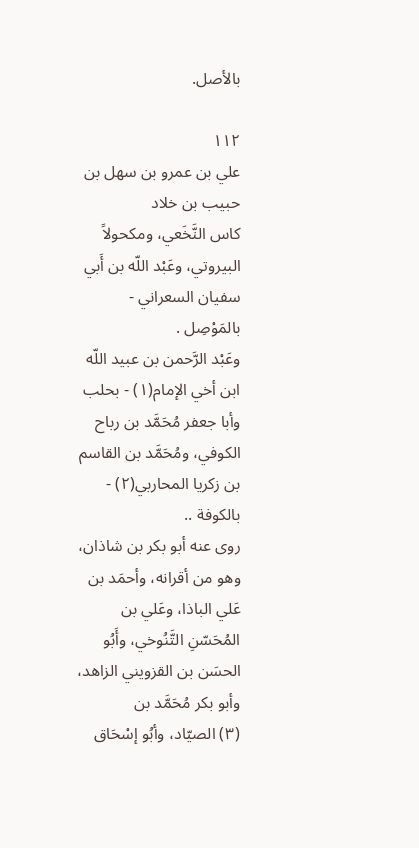بالأصل.

١١٢
علي بن عمرو بن سهل بن حبيب بن خلاد
كاس النَّخَعي، ومكحولاً البيروتي، وعَبْد اللّه بن أَبي سفيان السعراني - بالمَوْصِل .
وعَبْد الرَّحمن بن عبيد اللّه ابن أخي الإمام(١) - بحلب وأبا جعفر مُحَمَّد بن رباح
الكوفي، ومُحَمَّد بن القاسم بن زكريا المحاربي(٢) - بالكوفة ..
روى عنه أبو بكر بن شاذان، وهو من أقرانه، وأحمَد بن عَلي الباذا، وعَلي بن
المُحَسّنِ التَّنُوخي، وأَبُو الحسَن بن القزويني الزاهد، وأبو بكر مُحَمَّد بن
(٣) الصيّاد، وأبُو إسْحَاق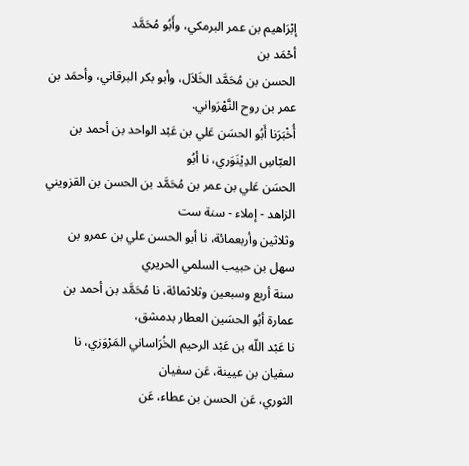إبْرَاهيم بن عمر البرمكي، وأَبُو مُحَمَّد
أحْمَد بن
الحسن بن مُحَمَّد الخَلاَل، وأبو بكر البرقاني، وأحمَد بن عمر بن روح النَّهْرَواني.
أُخْبَرَنا أَبُو الحسَن عَلي بن عَبْد الواحد بن أحمد بن العبّاسِ الدِيْنَوَري، نا أبُو
الحسَن عَلي بن عمر بن مُحَمَّد بن الحسن بن القزويني الزاهد - إملاء - سنة ست
وثلاثين وأربعمائة، نا أبو الحسن علي بن عمرو بن سهل بن حبيب السلمي الحريري
سنة أربع وسبعين وثلاثمائة، نا مُحَمَّد بن أحمد بن عمارة أبُو الحسَين العطار بدمشق،
نا عَبْد اللّه بن عَبْد الرحيم الخُرَاساني المَرْوَزي، نا سفيان بن عيينة، عَن سفيان
الثوري، عَن الحسن بن عطاء، عَن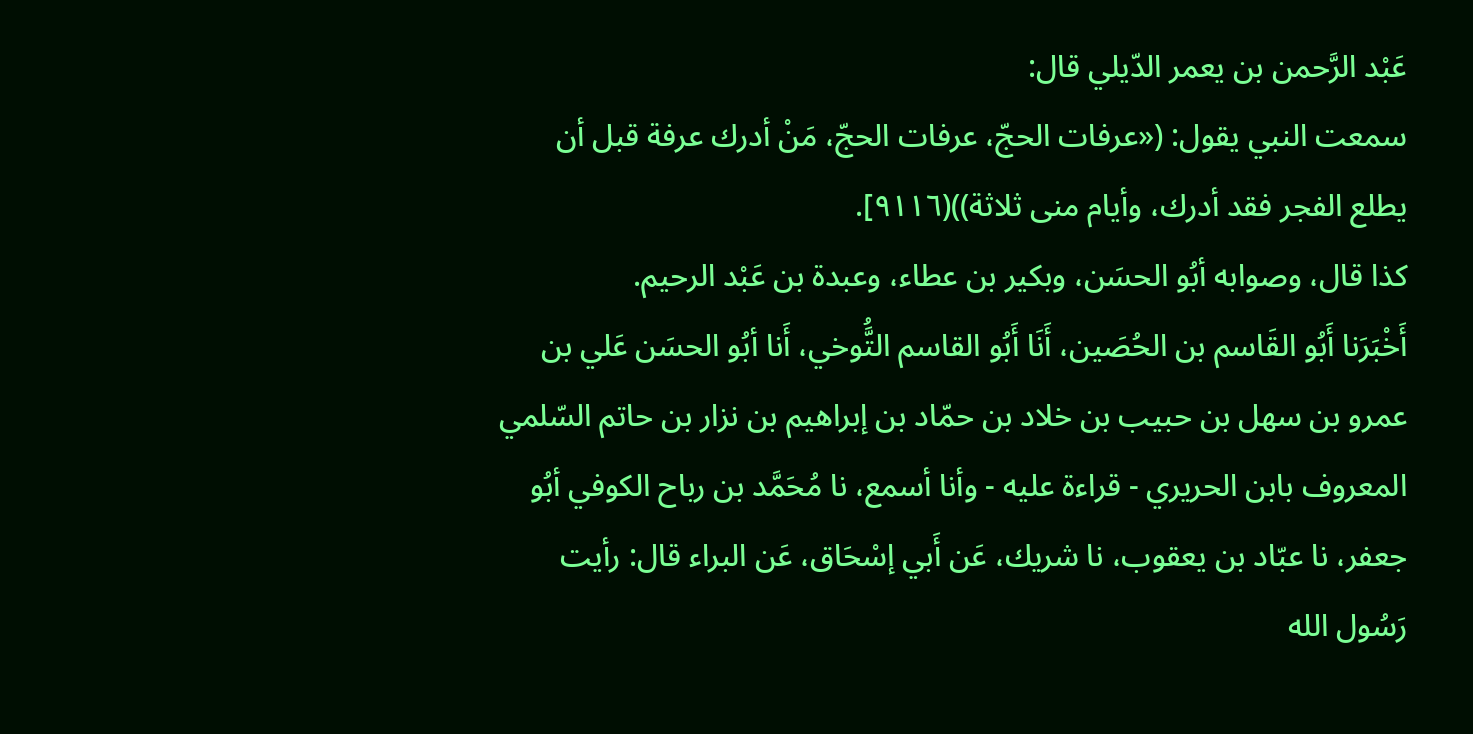عَبْد الرَّحمن بن يعمر الدّيلي قال:
سمعت النبي يقول: («عرفات الحجّ، عرفات الحجّ، مَنْ أدرك عرفة قبل أن
يطلع الفجر فقد أدرك، وأيام منى ثلاثة))(٩١١٦].
كذا قال، وصوابه أبُو الحسَن، وبكير بن عطاء، وعبدة بن عَبْد الرحيم.
أَخْبَرَنا أَبُو القَاسم بن الحُصَين، أَنَا أَبُو القاسم التَُّوخي، أَنا أبُو الحسَن عَلي بن
عمرو بن سهل بن حبيب بن خلاد بن حمّاد بن إبراهيم بن نزار بن حاتم السّلمي
المعروف بابن الحريري - قراءة عليه - وأنا أسمع، نا مُحَمَّد بن رباح الكوفي أبُو
جعفر، نا عبّاد بن يعقوب، نا شريك، عَن أَبي إسْحَاق، عَن البراء قال: رأيت
رَسُول الله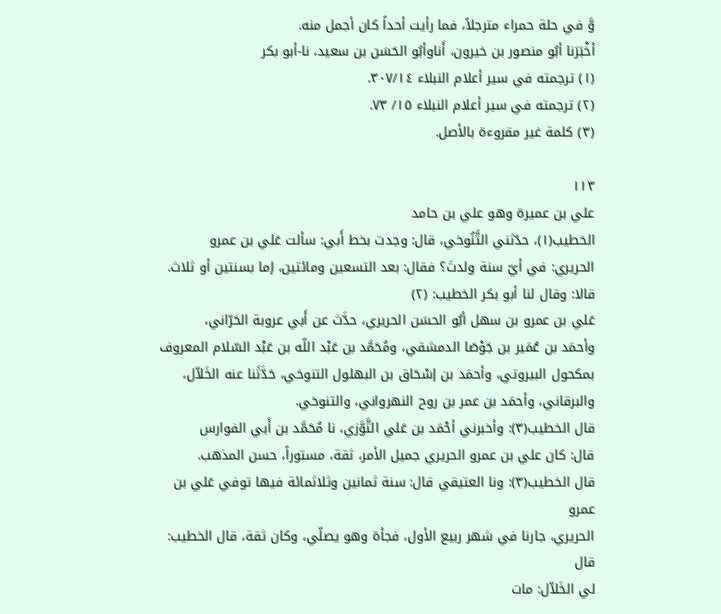وَّ في حلة حمراء مترجلاً، فما رأيت أحداً كان أجمل منه.
أخْبَرَنا أبُو منصور بن خيرون، أَناوأبُو الحَسَن بن سعيد، نا-أبو بكر
(١) ترجمته في سير أعلام النبلاء ٣٠٧/١٤.
(٢) ترجمته في سير أعلام النبلاء ١٥/ ٧٣.
(٣) كلمة غير مقروءة بالأصل.

١١٣
علي بن عميرة وهو علي بن حامد
الخطيب(١)، حدّثني التَّنُوخي، قال: وجدت بخط أَبي: سألت عَلي بن عمرو
الحريري: في أيّ سنة ولدتَ؟ فقال: بعد التسعين ومائتين، إما بسنتين أو ثلاث.
قالا: وقال لنا أبو بكر الخطيب: (٢)
عَلي بن عمرو بن سهل أبُو الحسَن الحريري، حدَّث عن أَبي عروبة الحَرّاني،
وأحمَد بن عُمَير بن جَوْصَا الدمشقي، ومُحَمَّد بن عَبْد اللّه بن عَبْد السّلام المعروف
بمكحول البيروتي، وأحمَد بن إسْحَاق بن البهلول التنوخي، حَدَّثَنا عنه الخَلاّل،
والبرقاني، وأحمَد بن عمر بن روح النهرواني، والتنوخي.
قال الخطيب(٣): وأخبرني أحْمَد بن عَلي التَّوَّزي، نا مُحَمَّد بن أَبي الفوارس
قال: كان علي بن عمرو الحريري جميل الأمر، ثقة، مستوراً، حسن المذهب.
قال الخطيب(٣): ونا العتيقي قال: سنة ثمانين وثلاثمائة فيها توفي عَلي بن عمرو
الحريري، جارنا في شهر ربيع الأول، فجأة وهو يصلّي، وكان ثقة، قال الخطيب: قال
لي الخَلاّل: مات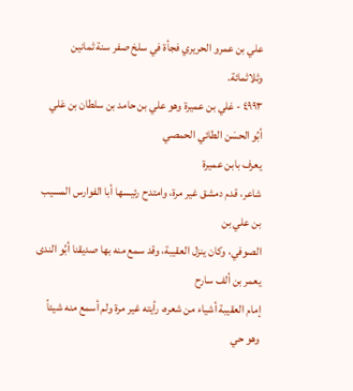علي بن عمرو الحريري فجأة في سلخ صفر سنة ثمانين وثلاثمائة.
٤٩٩٣ - عَلي بن عميرة وهو علي بن حامد بن سلطان بن عَلي
أبُو الحسَن الطائي الحمصي
يعرف بابن عميرة
شاعر، قدم دمشق غير مرة، وامتدح رئيسها أبا الفوارس المسيب بن علي بن
الصوفي، وكان ينزل العقيبة، وقد سمع منه بها صديقنا أبُو الندى يعمر بن ألف سارح
إمام العقيبة أشياء من شعره، رأيته غير مرة ولم أسمع منه شيئاً وهو حي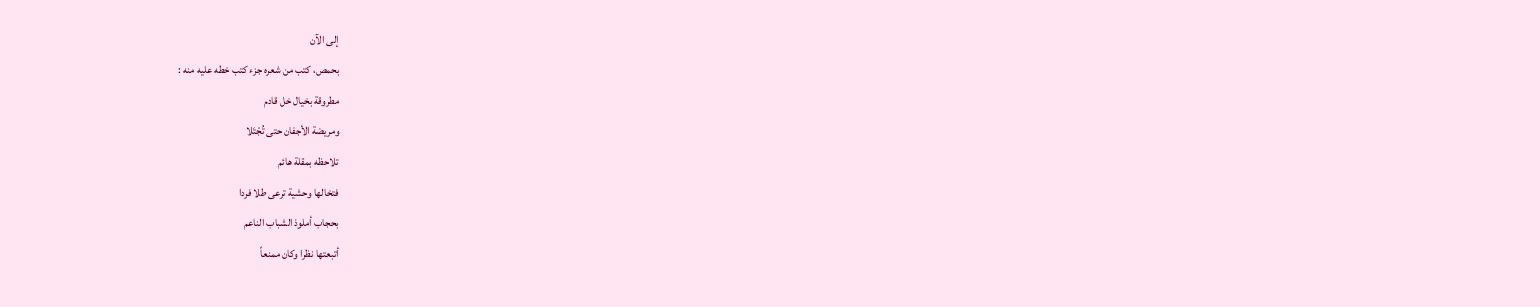إلى الآن
بحمص، كتب من شعره جزء كتب خطه عليه منه :
مطروقة بخيال خل قادم
ومريضة الأجفان حتى تُجْتَلا
تلاحظه بمقلة هائم
فتخالها وحشية ترعى طلا فردا
بحجاب أملوذ الشباب الناعم
أتبعتها نظرا وكان ممنعاً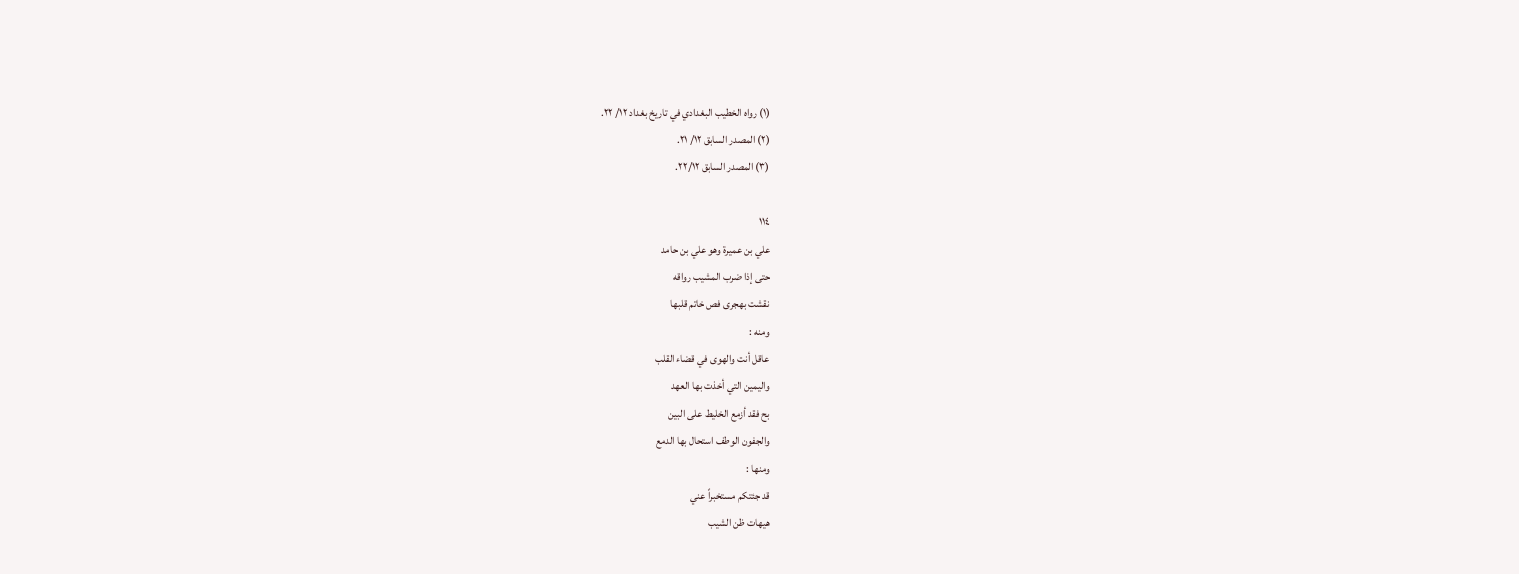(١) رواه الخطيب البغدادي في تاريخ بغداد ١٢/ ٢٢.
(٢) المصدر السابق ١٢/ ٢١.
(٣) المصدر السابق ٢٢/١٢.

١١٤
علي بن عميرة وهو علي بن حامد
حتى إذا ضرب المشيب رواقه
نقشت بهجرى فص خاتم قلبها
ومنه :
عاقل أنت والهوى في قضاء القلب
واليمين التي أخذت بها العهد
بح فقد أزمع الخليط على البين
والجفون الوطف استحال بها الدمع
ومنها :
قد جئتكم مستخبراً عني
هيهات ظن الشيب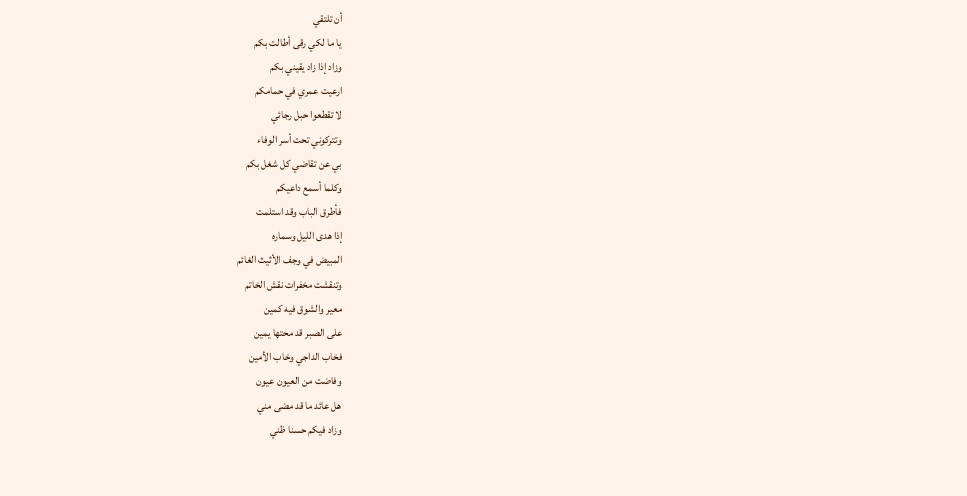أن تلتقي
يا ما لكي رقى أطالت بكم
وزاد إذا زاد يقيني بكم
ارعيت عمري في حمامكم
لا تقطعوا حبل رجائي
وتتركوني تحت أسر الوفاء
بي عن تقاضي كل شغل بكم
وكلما أسمع داعيكم
فأطرق الباب وقد استلمت
إذا هدى الليل وسماره
المبيض في وجف الأثيث الغائم
وتنقشت مخفرات نقش الخاتم
معير والشوق فيه كمين
على الصبر قد محتها يمين
فخاب الداجي وخاب الأمين
وفاضت من العيون عيون
هل عائد ما قد مضى مني
وزاد فيكم حسنا ظني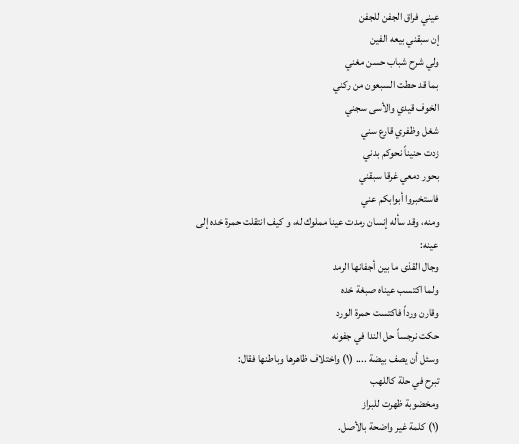عيني فراق الجفن للجفن
إن سبقني بيعه الفين
ولي شرح شباب حسن مغني
بما قد حطت السبعون من ركني
الخوف قيدي والأسى سجني
شغل وظفري قارع سني
زدت حنيناً نحوكم بدني
بحور دمعي غرقا سبقني
فاستخبروا أبوابكم عني
ومنه، وقد سأله إنسان رمدت عینا مملوك له، و کیف انتقلت حمرة خده إلی عینه:
وجال القذى ما بين أجفانها الرمد
ولما اكتسب عيناه صبغة خده
وقارن ورداً فاكتست حمرة الورد
حكت نرجساً حل الندا في جفونه
وسئل أن يصف بيضة .... (١) واختلاف ظاهرها وباطنها فقال:
تبرح في حلة كاللهب
ومخضوبة ظهرت للبراز
(١) كلمة غير واضحة بالأصل.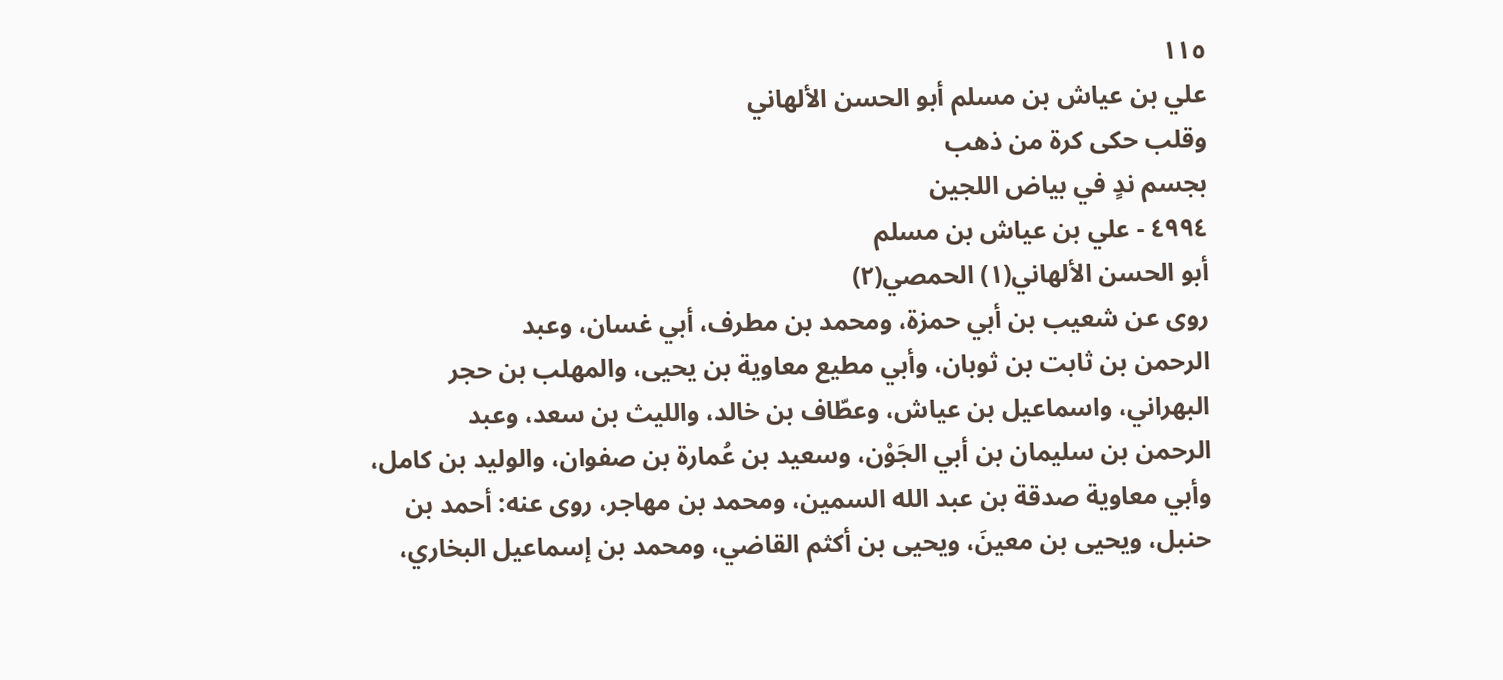١١٥
علي بن عياش بن مسلم أبو الحسن الألهاني
وقلب حكى كرة من ذهب
بجسم ندٍ في بياض اللجين
٤٩٩٤ - علي بن عياش بن مسلم
أبو الحسن الألهاني(١) الحمصي(٢)
روى عن شعيب بن أبي حمزة، ومحمد بن مطرف، أبي غسان، وعبد
الرحمن بن ثابت بن ثوبان، وأبي مطيع معاوية بن يحيى، والمهلب بن حجر
البهراني، واسماعيل بن عياش، وعطّاف بن خالد، والليث بن سعد، وعبد
الرحمن بن سليمان بن أبي الجَوْن، وسعيد بن عُمارة بن صفوان، والوليد بن كامل،
وأبي معاوية صدقة بن عبد الله السمين، ومحمد بن مهاجر، روى عنه: أحمد بن
حنبل، ويحيى بن معينَ، ويحيى بن أكثم القاضي، ومحمد بن إسماعيل البخاري،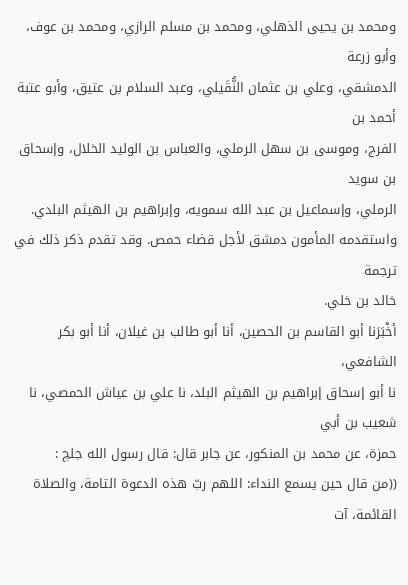ومحمد بن يحيى الذهلي، ومحمد بن مسلم الرازي، ومحمد بن عوف، وأبو زرعة
الدمشقي، وعلي بن عثمان النُّقَيلي، وعبد السلام بن عتيق، وأبو عتبة أحمد بن
الفرج، وموسى بن سهل الرملي، والعباس بن الوليد الخلال، وإسحاق بن سويد
الرملي، وإسماعيل بن عبد الله سمويه، وإبراهيم بن الهيثم البلدي.
واستقدمه المأمون دمشق لأجل قضاء حمص. وقد تقدم ذكر ذلك في ترجمة
خالد بن خلي.
أخْبَرَنا أبو القاسم بن الحصين، أنا أبو طالب بن غيلان، أنا أبو بكر الشافعي،
نا أبو إسحاق إبراهيم بن الهيثم البلد، نا علي بن عياش الحمصي، نا شعيب بن أبي
حمزة، عن محمد بن المنكور، عن جابر قال: قال رسول الله جلچ :
((من قال حين يسمع النداء: اللهم ربّ هذه الدعوة التامة، والصلاة القائمة، آت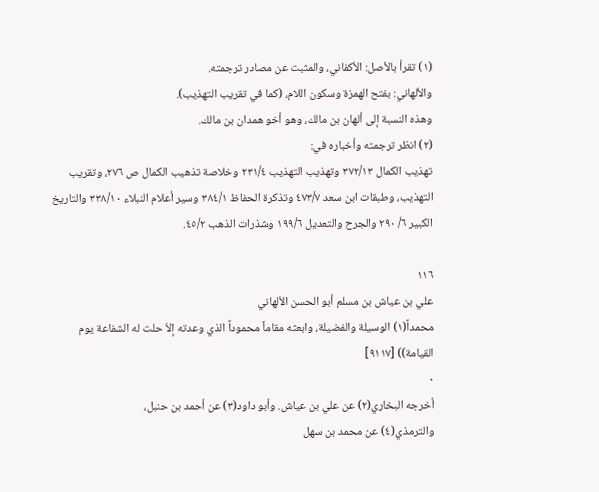(١) تقرأ بالأصل: الأكفاني، والمثبت عن مصادر ترجمته.
والألهاني: بفتح الهمزة وسكون اللام، (كما في تقريب التهذيب).
وهذه النسبة إلى ألهان بن مالك، وهو أخو همدان بن مالك.
(٢) انظر ترجمته وأخباره في:
تهذيب الكمال ٣٧٢/١٣ وتهذيب التهذيب ٢٣١/٤ وخلاصة تذهيب الكمال ص ٢٧٦، وتقريب
التهذيب، وطبقات ابن سعد ٤٧٣/٧ وتذكرة الحفاظ ٣٨٤/١ وسير أعلام النبلاء ٣٣٨/١٠ والتاريخ
الكبير ٦/ ٢٩٠ والجرح والتعديل ١٩٩/٦ وشذرات الذهب ٤٥/٢.

١١٦
علي بن عياش بن مسلم أبو الحسن الألهاني
محمداً(١) الوسيلة والفضيلة، وابعثه مقاماً محموداً الذي وعدته إلاّ حلت له الشفاعة يوم
القيامة)) [٩١١٧]
٠
أخرجه البخاري(٢) عن علي بن عياش. وأبو داود(٣) عن أحمد بن حنبل،
والترمذي(٤) عن محمد بن سهل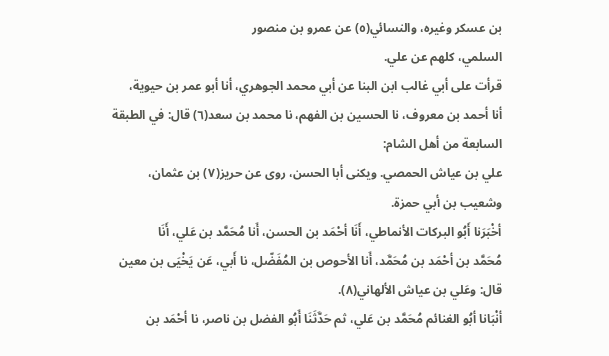بن عسكر وغيره، والنسائي(٥) عن عمرو بن منصور
السلمي، كلهم عن علي.
قرأت على أبي غالب ابن البنا عن أبي محمد الجوهري، أنا أبو عمر بن حيوية،
أنا أحمد بن معروف، نا الحسين بن الفهم، نا محمد بن سعد(٦) قال: في الطبقة
السابعة من أهل الشام:
علي بن عياش الحمصي. ويكنى أبا الحسن، روى عن حريز(٧) بن عثمان،
وشعيب بن أبي حمزة.
أخْبَرَنا أَبُو البركات الأنماطي، أَنَا أحْمَد بن الحسن، أَنا مُحَمَّد بن عَلي، أَنَا
مُحَمَّد بن أحْمَد بن مُحَمَّد، أَنا الأحوص بن المُفَضّل، نا أَبي، عَن يَخْيَى بن معين
قال: وعَلي بن عياش الألهاني(٨).
أنْبَانا أبُو الغنائم مُحَمَّد بن عَلي، ثم حَدَّثَنَا أَبُو الفضل بن ناصر، نا أحْمَد بن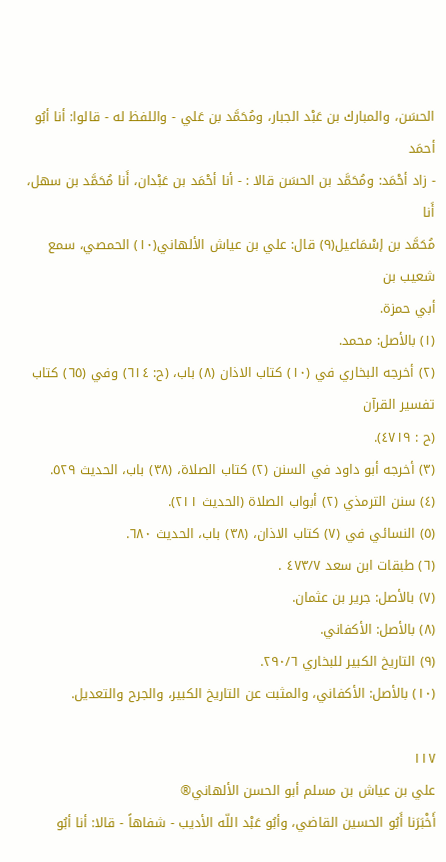الحسَن، والمبارك بن عَبْد الجبار، ومُحَمَّد بن عَلي - واللفظ له - قالوا: أنا أبُو أحمَد
- زاد أحْمَد: ومُحَمَّد بن الحسَن قالا : - أنا أحْمَد بن عَبْدان، أَنا مُحَمَّد بن سهل، أَنا
مُحَمَّد بن إسْمَاعيل(٩) قال: علي بن عياش الألهاني(١٠) الحمصي، سمع شعيب بن
أبي حمزة.
(١) بالأصل: محمد.
(٢) أخرجه البخاري في (١٠) كتاب الاذان (٨) باب، (ح: ٦١٤) وفي (٦٥) كتاب تفسير القرآن
(ح : ٤٧١٩).
(٣) أخرجه أبو داود في السنن (٢) كتاب الصلاة، (٣٨) باب، الحديث ٥٢٩.
(٤) سنن الترمذي (٢) أبواب الصلاة (الحديث ٢١١).
(٥) النسائي في (٧) كتاب الاذان، (٣٨) باب، الحديث ٦٨٠.
(٦) طبقات ابن سعد ٤٧٣/٧ .
(٧) بالأصل: جرير بن عثمان.
(٨) بالأصل: الأكفاني.
(٩) التاريخ الكبير للبخاري ٢٩٠/٦.
(١٠) بالأصل: الأكفاني، والمثبت عن التاريخ الكبير، والجرح والتعديل.

١١٧
علي بن عياش بن مسلم أبو الحسن الألهاني®
أَخْبَرَنا أَبُو الحسين القاضي، وأبُو عَبْد اللّه الأديب - شفاهاً - قالا: أنا أبُو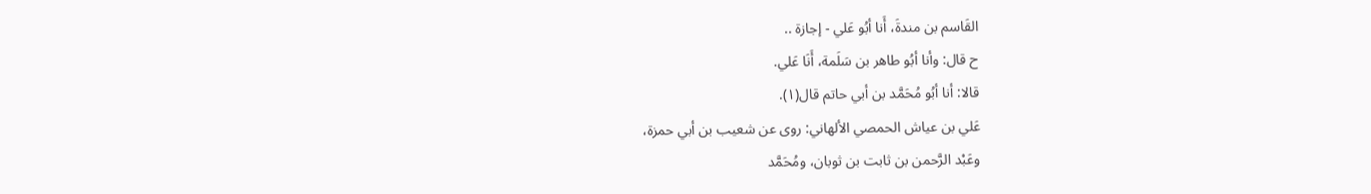القَاسم بن مندةَ، أَنا أبُو عَلي - إجازة ..
ح قال: وأنا أبُو طاهر بن سَلَمة، أَنَا عَلي.
قالا: أنا أبُو مُحَمَّد بن أبي حاتم قال(١).
عَلي بن عياش الحمصي الألهاني: روى عن شعيب بن أبي حمزة،
وعَبْد الرَّحمن بن ثابت بن ثوبان، ومُحَمَّد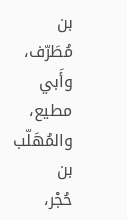بن مُطَرّف، وأَبي مطيع، والمُهَلّب بن
حُجْر،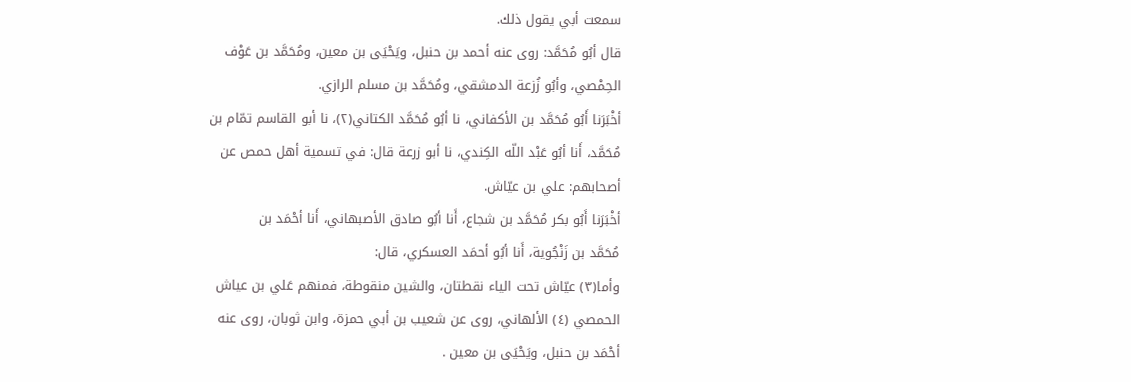سمعت أبي يقول ذلك.
قال أبُو مُحَمَّد: روى عنه أحمد بن حنبل، ويَحْيَى بن معين، ومُحَمَّد بن عَوْف
الحِمْصي، وأبُو زُزعة الدمشقي، ومُحَمَّد بن مسلم الرازي.
أخْبَرَنا أَبُو مُحَمَّد بن الأكفاني، نا أبُو مُحَمَّد الكتاني(٢)، نا أبو القاسم تمّام بن
مُحَمَّد، أَنا أبُو عَبْد اللّه الكِندي، نا أبو زرعة قال: في تسمية أهل حمص عن
أصحابهم: علي بن عیّاش.
أخْبَرَنا أَبُو بكر مُحَمَّد بن شجاع، أَنا أبُو صادق الأصبهاني، أَنا أحْمَد بن
مُحَمَّد بن زَنْجُوية، أَنا أبُو أحمَد العسكري، قال:
وأما(٣) عيّاش تحت الياء نقطتان، والشين منقوطة، فمنهم عَلي بن عياش
الحمصي (٤) الألهاني، روى عن شعيب بن أبي حمزة، وابن ثوبان، روى عنه
أحْمَد بن حنبل، ويَحْيَى بن معين .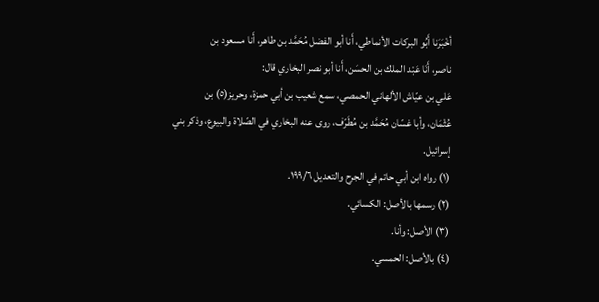أخْبَرَنا أَبُو البركات الأنماطي، أَنا أبو الفضل مُحَمَّد بن طاهر، أَنا مسعود بن
ناصر، أَنَا عَبْد الملك بن الحسَن، أَنا أبو نصر البخاري قال:
عَلي بن عيّاش الألهاني الحمصي، سمع شعيب بن أبي حمزة، وحريز(٥) بن
عُثْمَان، وأبا غسّان مُحَمَّد بن مُطَرّف، روى عنه البخاري في الصّلاة والبيوع، وذكر بني
إسرائيل.
(١) رواه ابن أبي حاتم في الجرح والتعديل ١٩٩/٦.
(٢) رسمها بالأصل: الكسائي.
(٣) الأصل: وأنا.
(٤) بالأصل: الحمسي.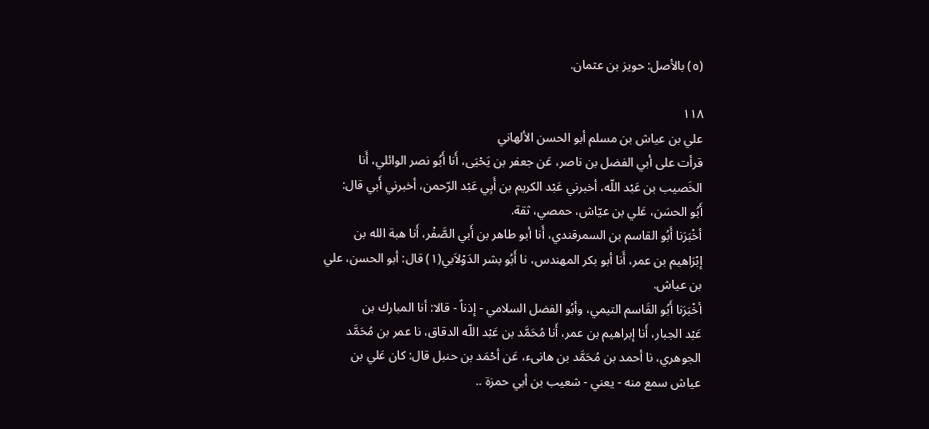(٥) بالأصل: حويز بن عثمان.

١١٨
علي بن عياش بن مسلم أبو الحسن الألهاني
قرأت على أبي الفضل بن ناصر، عَن جعفر بن يَحْيَى، أَنا أَبُو نصر الوائلي، أَنا
الخَصيب بن عَبْد اللّه، أخبرني عَبْد الكريم بن أَبِي عَبْد الرّحمن، أخبرني أَبي قال:
أَبُو الحسَن، عَلي بن عيّاش، حمصي، ثقة.
أخْبَرَنا أَبُو القاسم بن السمرقندي، أَنا أبو طاهر بن أَبي الصَّفْر، أَنا هبة الله بن
إبْرَاهيم بن عمر، أَنا أبو بكر المهندس، نا أَبُو بشر الدَوْلاَبي(١) قال: أبو الحسن، علي
بن عياش.
أخْبَرَنا أَبُو القَاسم التيمي، وأبُو الفضل السلامي - إذناً - قالا: أنا المبارك بن
عَبْد الجبار، أَنا إبراهيم بن عمر، أَنا مُحَمَّد بن عَبْد اللّه الدقاق، نا عمر بن مُحَمَّد
الجوهري، نا أحمد بن مُحَمَّد بن هانىء، عَن أحْمَد بن حنبل قال: كان عَلي بن
عياش سمع منه - يعني - شعيب بن أبي حمزة ..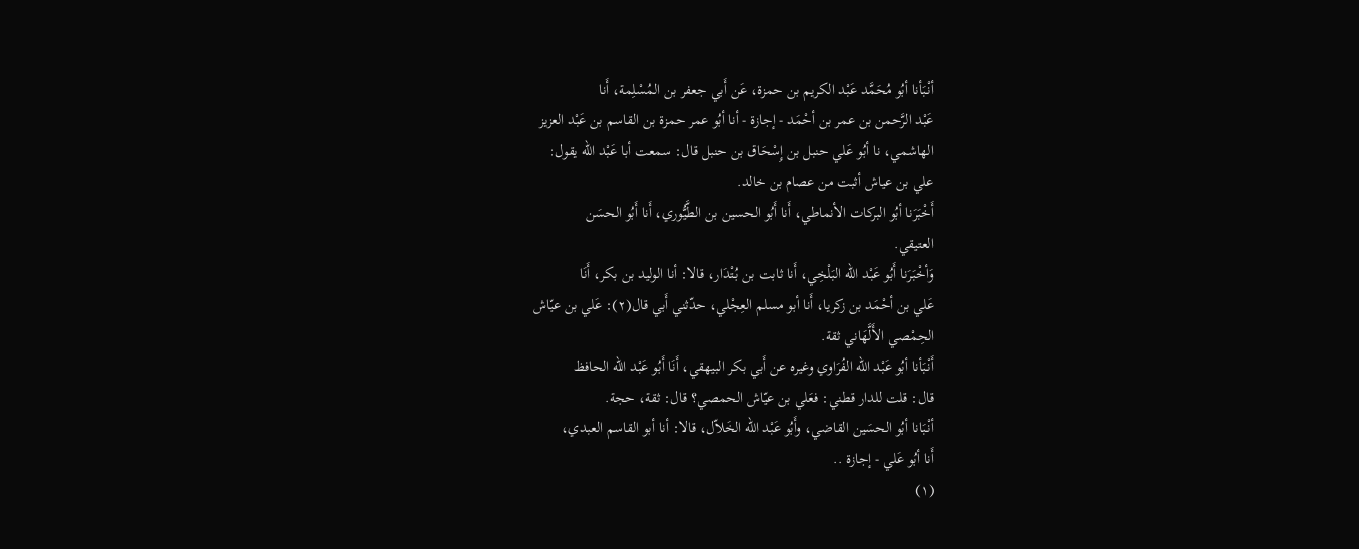أنْبَأنا أبُو مُحَمَّد عَبْد الكريم بن حمزة، عَن أَبي جعفر بن المُسْلِمة، أَنا
عَبْد الرَّحمن بن عمر بن أحْمَد - إجازة - أنا أبُو عمر حمزة بن القاسم بن عَبْد العزيز
الهاشمي، نا أبُو عَلي حنبل بن إِسْحَاق بن حنبل قال: سمعت أبا عَبْد اللّه يقول:
علي بن عیاش أثبت من عصام بن خالد.
أَخْبَرَنا أبُو البركات الأنماطي، أَنا أَبُو الحسين بن الطَّيُّوري، أَنا أَبُو الحسَن
العتيقي.
وَأخْبَرَنا أَبُو عَبْد اللّه البَلْخِي، أَنا ثابت بن بُتْدَار، قالا: أنا الوليد بن بكر، أَنَا
عَلي بن أحْمَد بن زكريا، أَنا أبو مسلم العِجْلي، حدّثني أَبي قال(٢): عَلي بن عيّاش
الحِمْصي الأَلَّهَاني ثقة.
أَنْبَأنا أبُو عَبْد اللّه الفُرَاوي وغيره عن أَبي بكر البيهقي، أَنَا أَبُو عَبْد اللّه الحافظ
قال: قلت للدار قطني: فعَلي بن عيّاش الحمصي؟ قال: ثقة، حجة.
أنْبَانا أبُو الحسَين القاضي، وأَبُو عَبْد اللّه الخَلاّل، قالا: أنا أبو القاسم العبدي،
أَنا أبُو عَلي - إجازة ..
(١)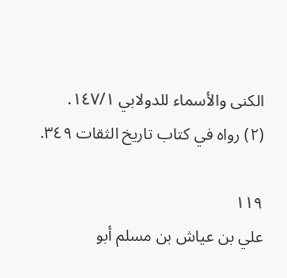الكنى والأسماء للدولابي ١٤٧/١.
(٢) رواه في كتاب تاريخ الثقات ٣٤٩.

١١٩
علي بن عياش بن مسلم أبو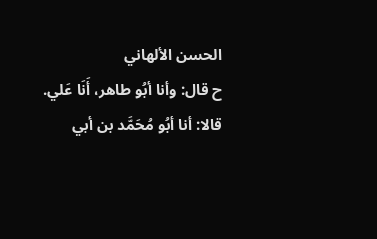الحسن الألهاني
ح قال: وأنا أبُو طاهر، أَنَا عَلي.
قالا: أنا أبُو مُحَمَّد بن أبي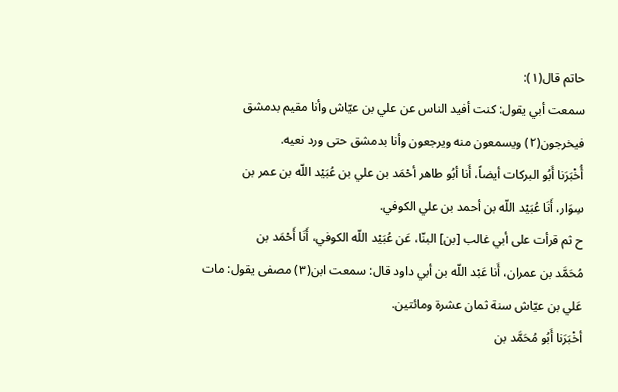حاتم قال(١):
سمعت أبي يقول: كنت أفيد الناس عن علي بن عيّاش وأنا مقيم بدمشق
فيخرجون(٢) ويسمعون منه ویرجعون وأنا بدمشق حتى ورد نعيه.
أُخْبَرَنا أَبُو البركات أيضاً، أَنا أبُو طاهر أحْمَد بن علي بن عُبَيْد اللّه بن عمر بن
سِوَار، أَنَا عُبَيْد اللّه بن أحمد بن علي الكوفي.
ح ثم قرأت على أبي غالب [بن] البنّا، عَن عُبَيْد اللّه الكوفي، أَنَا أَحْمَد بن
مُحَمَّد بن عمران، أَنا عَبْد اللّه بن أبي داود قال: سمعت ابن(٣) مصفى يقول: مات
عَلي بن عيّاش سنة ثمان عشرة ومائتين.
أخْبَرَنا أَبُو مُحَمَّد بن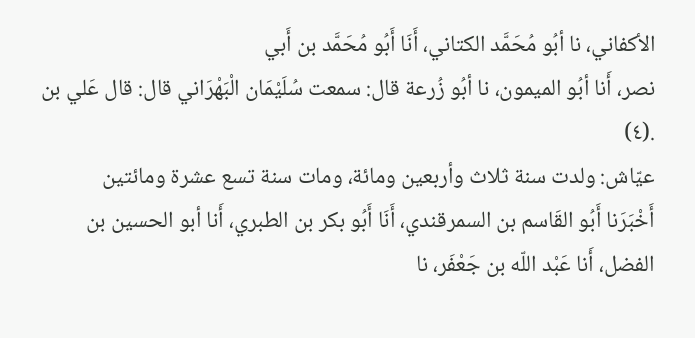الأكفاني، نا أبُو مُحَمَّد الكتاني، أَنَا أَبُو مُحَمَّد بن أَبي
نصر، أَنا أبُو الميمون، نا أبُو زُرعة قال: سمعت سُلَيْمَان الْبَهْرَاني قال: قال عَلي بن
.(٤)
عيّاش: ولدت سنة ثلاث وأربعين ومائة، ومات سنة تسع عشرة ومائتين
أَخْبَرَنا أَبُو القَاسم بن السمرقندي، أَنَا أَبُو بكر بن الطبري، أَنا أبو الحسين بن
الفضل، أَنا عَبْد اللّه بن جَعْفَر، نا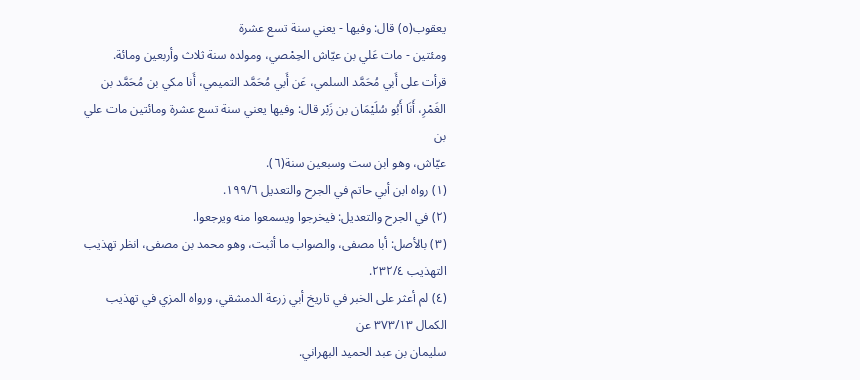يعقوب(٥) قال: وفيها - يعني سنة تسع عشرة
ومئتين - مات عَلي بن عيّاش الحِمْصي، ومولده سنة ثلاث وأربعين ومائة.
قرأت على أَبي مُحَمَّد السلمي، عَن أَبي مُحَمَّد التميمي، أَنا مكي بن مُحَمَّد بن
الغَمْرِ، أَنَا أَبُو سُلَيْمَان بن زَبْر قال: وفيها يعني سنة تسع عشرة ومائتين مات علي بن
عيّاش، وهو ابن ست وسبعين سنة(٦).
(١) رواه ابن أبي حاتم في الجرح والتعديل ١٩٩/٦.
(٢) في الجرح والتعديل: فيخرجوا ويسمعوا منه ويرجعوا.
(٣) بالأصل: أبا مصفى، والصواب ما أثبت، وهو محمد بن مصفى، انظر تهذيب التهذيب ٢٣٢/٤.
(٤) لم أعثر على الخبر في تاريخ أبي زرعة الدمشقي، ورواه المزي في تهذيب الكمال ٣٧٣/١٣ عن
سليمان بن عبد الحميد البهراني.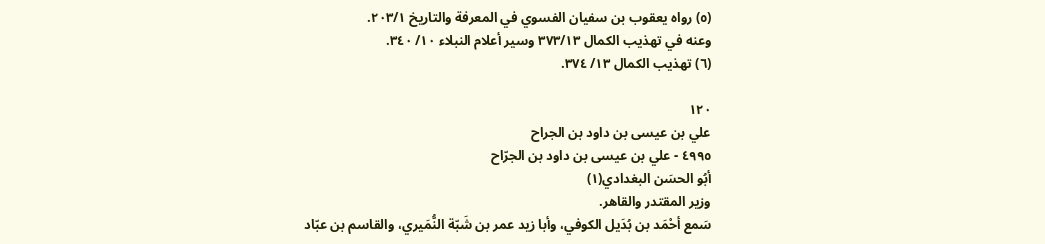(٥) رواه يعقوب بن سفيان الفسوي في المعرفة والتاريخ ٢٠٣/١.
وعنه في تهذيب الكمال ٣٧٣/١٣ وسير أعلام النبلاء ١٠/ ٣٤٠.
(٦) تهذيب الكمال ١٣/ ٣٧٤.

١٢٠
علي بن عيسى بن داود بن الجراح
٤٩٩٥ - علي بن عيسى بن داود بن الجرّاح
أبُو الحسَن البغدادي(١)
وزير المقتدر والقاهر.
سَمع أحْمَد بن بُدَيل الكوفي، وأبا زيد عمر بن شَبّة النُّمَيري، والقاسم بن عبّاد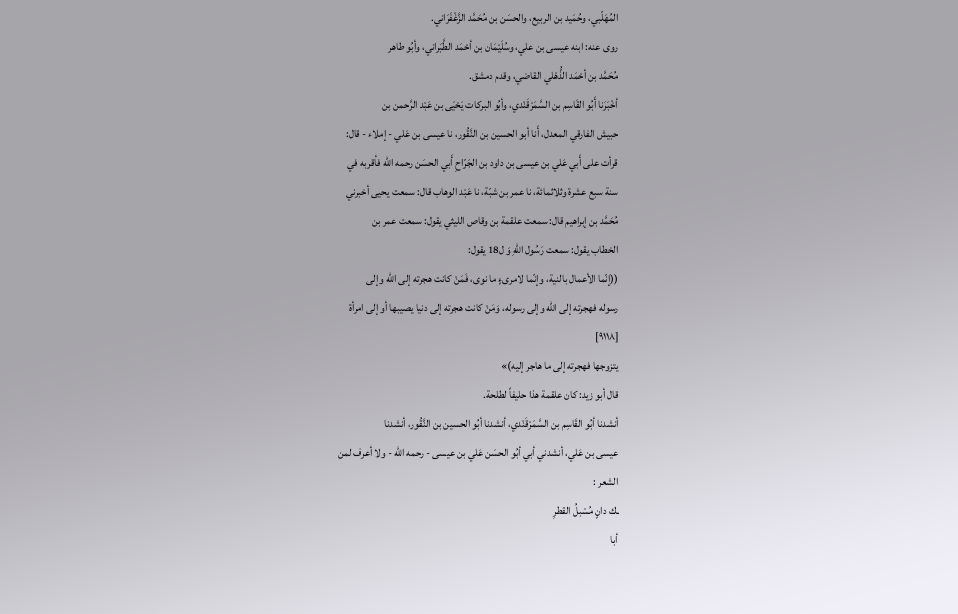المُهَلّبي، وحُمَيد بن الربيع، والحسَن بن مُحَمَّد الزَّغْفَرَاني.
روى عنه: ابنه عيسى بن علي، وسُلَيْمَان بن أحْمَد الطَّبَراني، وأبُو طاهر
مُحَمَّد بن أحْمَد الذُّهْلي القاضي، وقدم دمشق.
أخْبَرَنا أَبُو القَاسِم بن السَّمَرْقَنْدي، وأبُو البركات يَحْيَى بن عَبْد الرَّحمن بن
حبيش الفارقي المعدل، أَنا أبو الحسين بن النَّقُور، نا عيسى بن عَلي - إملاء - قال:
قرأت على أَبي عَلي بن عيسى بن داود بن الجَرّاحِ أَبي الحسَن رحمه الله فأقربه في
سنة سبع عشرة وثلاثمائة، نا عمر بن شبّة، نا عَبْد الوهاب قال: سمعت يحيى أخبرني
مُحَمَّد بن إبراهيم قال: سمعت علقمة بن وقاص الليثي يقول: سمعت عمر بن
الخطاب يقول: سمعت رَسُول اللهِ وَ ل18 يقول:
((إنّما الأعمال بالنية، وإنّما لامرىءٍ ما نوى، فَمَنْ كانت هجرته إلى الله وإلى
رسوله فهجرته إلى الله وإلى رسوله، وَمَنْ كانت هجرته إلى دنيا يصيبها أو إلى امرأة
[٩١١٨]
يتزوجها فهجرته إلى ما هاجر إليه)»
قال أبو زيد: كان علقمة هذا حليفاً لطلحة.
أنشدنا أبُو القَاسِم بن السَّمَرْقَنْدي، أنشدنا أبُو الحسين بن النَّقُور، أنشدنا
عيسى بن عَلي، أنشدني أبي أبُو الحسَن عَلي بن عيسى - رحمه الله - ولا أعرف لمن
الشعر :
ـك دانٍ مُسْبلُ القطرِ
أبا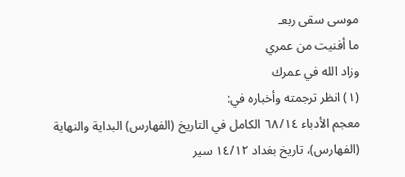موسى سقى ربعـ
ما أفنيت من عمري
وزاد الله في عمرك
(١) انظر ترجمته وأخباره في:
معجم الأدباء ٦٨/١٤ الكامل في التاريخ (الفهارس) البداية والنهاية (الفهارس)، تاريخ بغداد ١٤/١٢ سير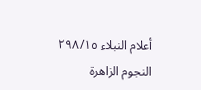أعلام النبلاء ٢٩٨/١٥ النجوم الزاهرة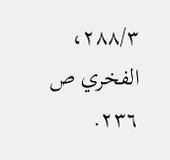٢٨٨/٣، الفخري ص ٢٣٦.